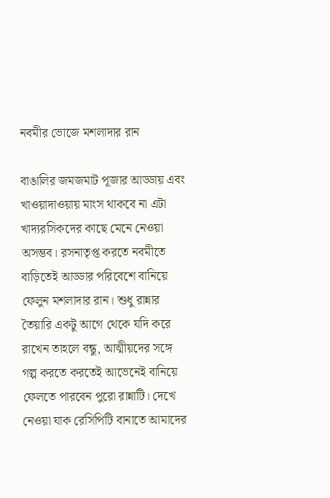নবমীর ভোজে মশলাদার রান

বাঙালির জমজমাট পূজার আড্ডায় এবং খাওয়াদাওয়ায় মাংস থাকবে না এটা খাদ্যরসিকদের কাছে মেনে নেওয়া অসম্ভব। রসনাতৃপ্ত করতে নবমীতে বাড়িতেই আড্ডার পরিবেশে বানিয়ে ফেলুন মশলাদার রান। শুধু রান্নার তৈয়ারি একটু আগে থেকে যদি করে রাখেন তাহলে বন্ধু, আত্মীয়দের সঙ্গে গল্প করতে করতেই আভেনেই বানিয়ে ফেলতে পারবেন পুরো রান্নাটি। দেখে নেওয়া যাক রেসিপিটি বানাতে আমাদের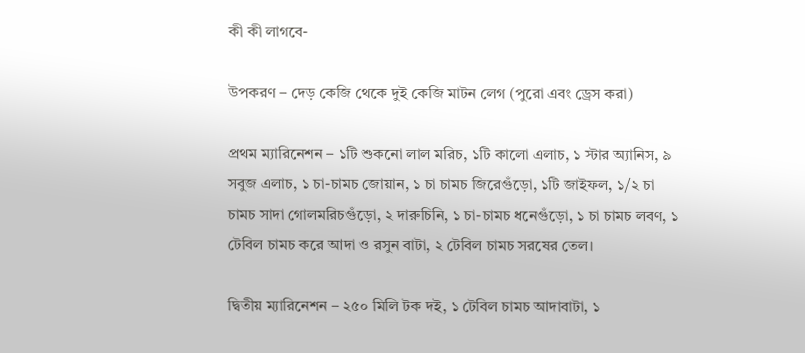কী কী লাগবে-

উপকরণ – দেড় কেজি থেকে দুই কেজি মাটন লেগ (পুরো এবং ড্রেস করা)

প্রথম ম্যারিনেশন – ১টি শুকনো লাল মরিচ, ১টি কালো এলাচ, ১ স্টার অ্যানিস, ৯ সবুজ এলাচ, ১ চা-চামচ জোয়ান, ১ চা চামচ জিরেগুঁড়ো, ১টি জাইফল, ১/২ চা চামচ সাদা গোলমরিচগুঁড়ো, ২ দারুচিনি, ১ চা-চামচ ধনেগুঁড়ো, ১ চা চামচ লবণ, ১ টেবিল চামচ করে আদা ও রসুন বাটা, ২ টেবিল চামচ সরষের তেল।

দ্বিতীয় ম্যারিনেশন – ২৫০ মিলি টক দই, ১ টেবিল চামচ আদাবাটা, ১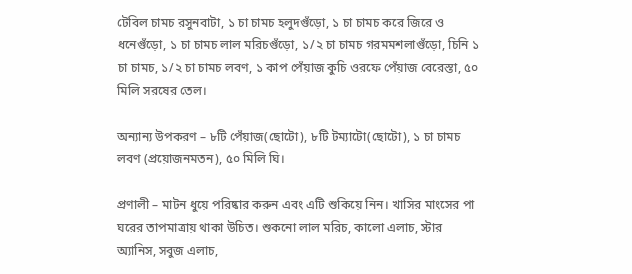টেবিল চামচ রসুনবাটা, ১ চা চামচ হলুদগুঁড়ো, ১ চা চামচ করে জিরে ও ধনেগুঁড়ো, ১ চা চামচ লাল মরিচগুঁড়ো, ১/২ চা চামচ গরমমশলাগুঁড়ো, চিনি ১ চা চামচ, ১/২ চা চামচ লবণ, ১ কাপ পেঁয়াজ কুচি ওরফে পেঁয়াজ বেরেস্তা, ৫০ মিলি সরষের তেল।

অন্যান্য উপকরণ – ৮টি পেঁয়াজ(ছোটো), ৮টি টম্যাটো(ছোটো), ১ চা চামচ লবণ (প্রয়োজনমতন), ৫০ মিলি ঘি।

প্রণালী – মাটন ধুয়ে পরিষ্কার করুন এবং এটি শুকিয়ে নিন। খাসির মাংসের পা ঘরের তাপমাত্রায় থাকা উচিত। শুকনো লাল মরিচ, কালো এলাচ, স্টার অ্যানিস, সবুজ এলাচ,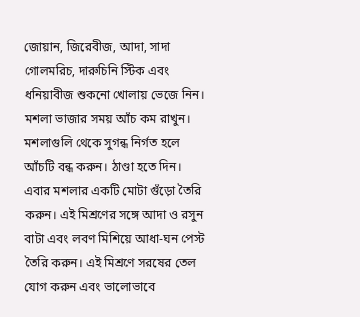জোয়ান, জিরেবীজ, আদা, সাদা গোলমরিচ, দারুচিনি স্টিক এবং ধনিয়াবীজ শুকনো খোলায় ভেজে নিন। মশলা ভাজার সময় আঁচ কম রাখুন। মশলাগুলি থেকে সুগন্ধ নির্গত হলে আঁচটি বন্ধ করুন। ঠাণ্ডা হতে দিন। এবার মশলার একটি মোটা গুঁড়ো তৈরি করুন। এই মিশ্রণের সঙ্গে আদা ও রসুন বাটা এবং লবণ মিশিয়ে আধা-ঘন পেস্ট তৈরি করুন। এই মিশ্রণে সরষের তেল যোগ করুন এবং ভালোভাবে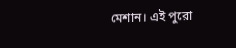মেশান। এই পুরো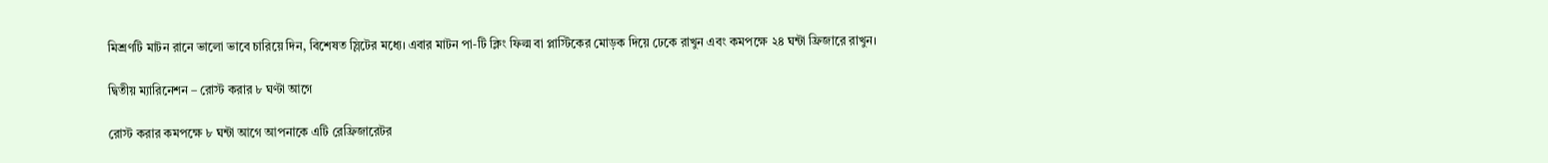মিশ্রণটি মাটন রানে ভালো ভাবে চারিয়ে দিন, বিশেষত স্লিটের মধ্যে। এবার মাটন পা-টি ক্লিং ফিল্ম বা প্লাস্টিকের মোড়ক দিয়ে ঢেকে রাখুন এবং কমপক্ষে ২৪ ঘন্টা ফ্রিজারে রাখুন।

দ্বিতীয় ম্যারিনেশন – রোস্ট করার ৮ ঘণ্টা আগে

রোস্ট করার কমপক্ষে ৮ ঘন্টা আগে আপনাকে এটি রেফ্রিজারেটর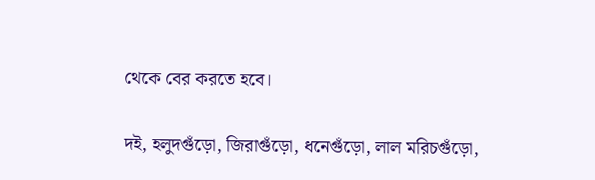থেকে বের করতে হবে।

দই, হলুদগুঁড়ো, জিরাগুঁড়ো, ধনেগুঁড়ো, লাল মরিচগুঁড়ো,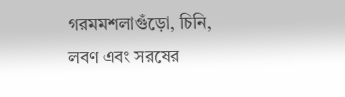গরমমশলাগুঁড়ো, চিনি, লবণ এবং সরষের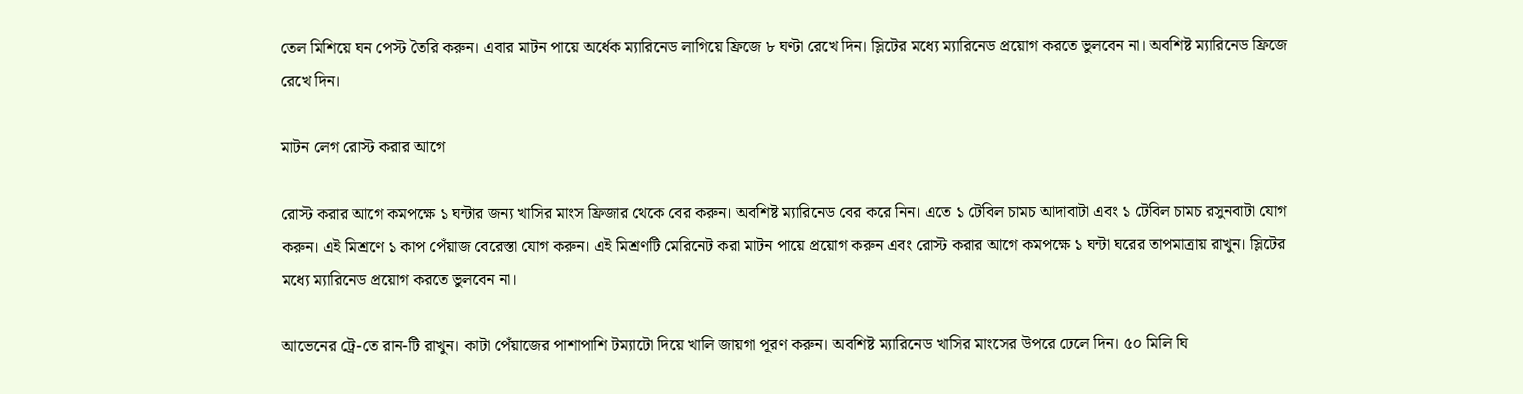তেল মিশিয়ে ঘন পেস্ট তৈরি করুন। এবার মাটন পায়ে অর্ধেক ম্যারিনেড লাগিয়ে ফ্রিজে ৮ ঘণ্টা রেখে দিন। স্লিটের মধ্যে ম্যারিনেড প্রয়োগ করতে ভুলবেন না। অবশিষ্ট ম্যারিনেড ফ্রিজে রেখে দিন।

মাটন লেগ রোস্ট করার আগে

রোস্ট করার আগে কমপক্ষে ১ ঘন্টার জন্য খাসির মাংস ফ্রিজার থেকে বের করুন। অবশিষ্ট ম্যারিনেড বের করে নিন। এতে ১ টেবিল চামচ আদাবাটা এবং ১ টেবিল চামচ রসুনবাটা যোগ করুন। এই মিশ্রণে ১ কাপ পেঁয়াজ বেরেস্তা যোগ করুন। এই মিশ্রণটি মেরিনেট করা মাটন পায়ে প্রয়োগ করুন এবং রোস্ট করার আগে কমপক্ষে ১ ঘন্টা ঘরের তাপমাত্রায় রাখুন। স্লিটের মধ্যে ম্যারিনেড প্রয়োগ করতে ভুলবেন না।

আভেনের ট্রে-তে রান-টি রাখুন। কাটা পেঁয়াজের পাশাপাশি টম্যাটো দিয়ে খালি জায়গা পূরণ করুন। অবশিষ্ট ম্যারিনেড খাসির মাংসের উপরে ঢেলে দিন। ৫০ মিলি ঘি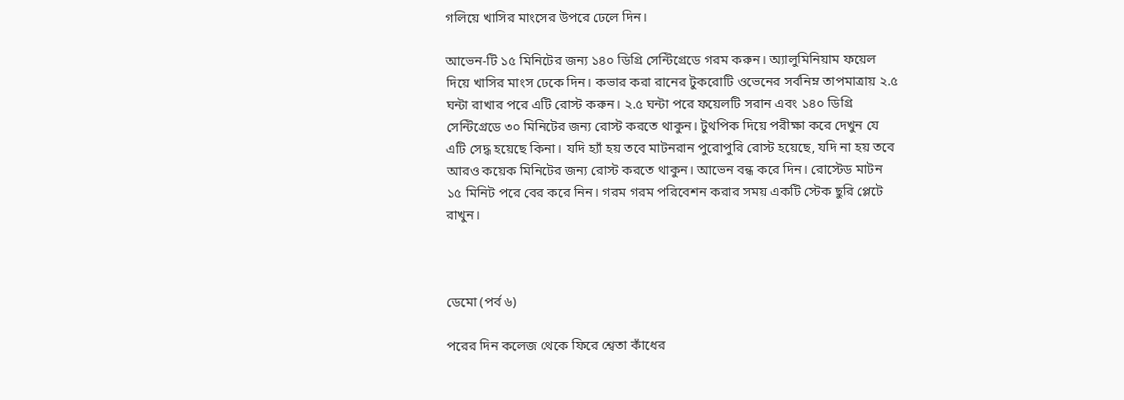গলিয়ে খাসির মাংসের উপরে ঢেলে দিন।

আভেন-টি ১৫ মিনিটের জন্য ১৪০ ডিগ্রি সেন্টিগ্রেডে গরম করুন। অ্যালুমিনিয়াম ফয়েল দিয়ে খাসির মাংস ঢেকে দিন। কভার করা রানের টুকরোটি ওভেনের সর্বনিম্ন তাপমাত্রায় ২.৫ ঘন্টা রাখার পরে এটি রোস্ট করুন। ২.৫ ঘন্টা পরে ফয়েলটি সরান এবং ১৪০ ডিগ্রি সেন্টিগ্রেডে ৩০ মিনিটের জন্য রোস্ট করতে থাকুন। টুথপিক দিয়ে পরীক্ষা করে দেখুন যে এটি সেদ্ধ হয়েছে কিনা। যদি হ্যাঁ হয় তবে মাটনরান পুরোপুরি রোস্ট হয়েছে, যদি না হয় তবে আরও কয়েক মিনিটের জন্য রোস্ট করতে থাকুন। আভেন বন্ধ করে দিন। রোস্টেড মাটন ১৫ মিনিট পরে বের করে নিন। গরম গরম পরিবেশন করার সময় একটি স্টেক ছুরি প্লেটে রাখুন।



ডেমো (পর্ব ৬)

পরের দিন কলেজ থেকে ফিরে শ্বেতা কাঁধের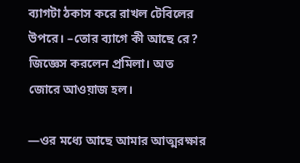ব্যাগটা ঠকাস করে রাখল টেবিলের উপরে। –তোর ব্যাগে কী আছে রে? জিজ্ঞেস করলেন প্রমিলা। অত জোরে আওয়াজ হল।

—ওর মধ্যে আছে আমার আত্মরক্ষার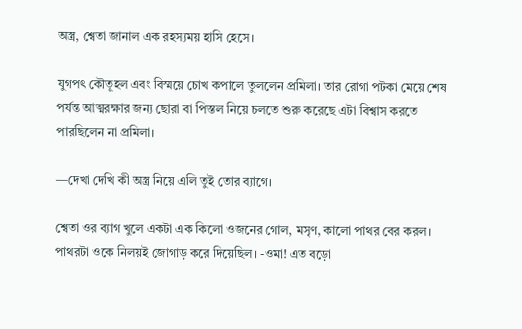অস্ত্র, শ্বেতা জানাল এক রহস্যময় হাসি হেসে।

যুগপৎ কৌতূহল এবং বিস্ময়ে চোখ কপালে তুললেন প্রমিলা। তার রোগা পটকা মেয়ে শেষ পর্যন্ত আত্মরক্ষার জন্য ছোরা বা পিস্তল নিয়ে চলতে শুরু করেছে এটা বিশ্বাস করতে পারছিলেন না প্রমিলা।

—দেখা দেখি কী অস্ত্র নিয়ে এলি তুই তোর ব্যাগে।

শ্বেতা ওর ব্যাগ খুলে একটা এক কিলো ওজনের গোল, মসৃণ, কালো পাথর বের করল। পাথরটা ওকে নিলয়ই জোগাড় করে দিয়েছিল। -ওমা! এত বড়ো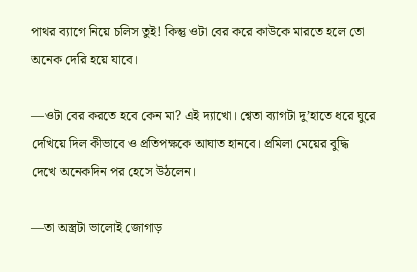পাথর ব্যাগে নিয়ে চলিস তুই! কিন্তু ওটা বের করে কাউকে মারতে হলে তো অনেক দেরি হয়ে যাবে।

—ওটা বের করতে হবে কেন মা? এই দ্যাখো। শ্বেতা ব্যাগটা দু’হাতে ধরে ঘুরে দেখিয়ে দিল কীভাবে ও প্রতিপক্ষকে আঘাত হানবে। প্রমিলা মেয়ের বুদ্ধি দেখে অনেকদিন পর হেসে উঠলেন।

—তা অস্ত্রটা ভালোই জোগাড়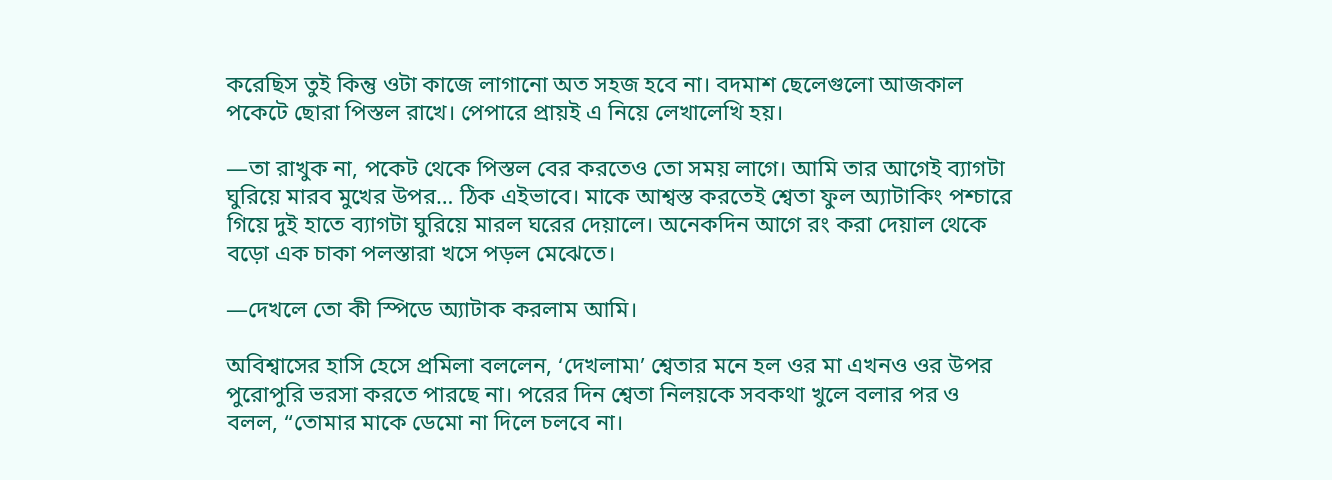করেছিস তুই কিন্তু ওটা কাজে লাগানো অত সহজ হবে না। বদমাশ ছেলেগুলো আজকাল পকেটে ছোরা পিস্তল রাখে। পেপারে প্রায়ই এ নিয়ে লেখালেখি হয়।

—তা রাখুক না, পকেট থেকে পিস্তল বের করতেও তো সময় লাগে। আমি তার আগেই ব্যাগটা ঘুরিয়ে মারব মুখের উপর… ঠিক এইভাবে। মাকে আশ্বস্ত করতেই শ্বেতা ফুল অ্যাটাকিং পশ্চারে গিয়ে দুই হাতে ব্যাগটা ঘুরিয়ে মারল ঘরের দেয়ালে। অনেকদিন আগে রং করা দেয়াল থেকে বড়ো এক চাকা পলস্তারা খসে পড়ল মেঝেতে।

—দেখলে তো কী স্পিডে অ্যাটাক করলাম আমি।

অবিশ্বাসের হাসি হেসে প্রমিলা বললেন, ‘দেখলাম৷’ শ্বেতার মনে হল ওর মা এখনও ওর উপর পুরোপুরি ভরসা করতে পারছে না। পরের দিন শ্বেতা নিলয়কে সবকথা খুলে বলার পর ও বলল, “তোমার মাকে ডেমো না দিলে চলবে না।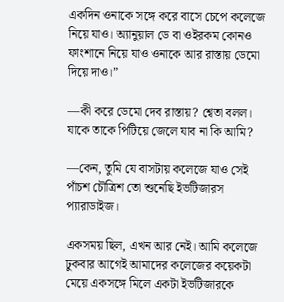একদিন ওনাকে সঙ্গে করে বাসে চেপে কলেজে নিয়ে যাও। অ্যানুয়াল ডে বা ওইরকম কোনও ফাংশানে নিয়ে যাও ওনাকে আর রাস্তায় ডেমো দিয়ে দাও।”

—কী করে ডেমো দেব রাস্তায়? শ্বেতা বলল। যাকে তাকে পিটিয়ে জেলে যাব না কি আমি?

—কেন, তুমি যে বাসটায় কলেজে যাও সেই পাঁচশ চৌত্রিশ তো শুনেছি ইভটিজারস প্যারাডাইজ।

একসময় ছিল, এখন আর নেই। আমি কলেজে ঢুকবার আগেই আমাদের কলেজের কয়েকটা মেয়ে একসঙ্গে মিলে একটা ইভটিজারকে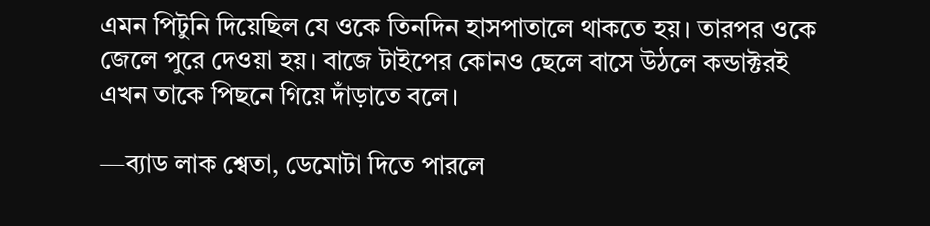এমন পিটুনি দিয়েছিল যে ওকে তিনদিন হাসপাতালে থাকতে হয়। তারপর ওকে জেলে পুরে দেওয়া হয়। বাজে টাইপের কোনও ছেলে বাসে উঠলে কন্ডাক্টরই এখন তাকে পিছনে গিয়ে দাঁড়াতে বলে।

—ব্যাড লাক শ্বেতা, ডেমোটা দিতে পারলে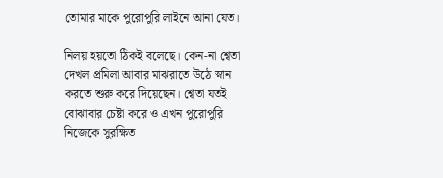তোমার মাকে পুরোপুরি লাইনে আনা যেত।

নিলয় হয়তো ঠিকই বলেছে। কেন-না শ্বেতা দেখল প্রমিলা আবার মাঝরাতে উঠে স্নান করতে শুরু করে দিয়েছেন। শ্বেতা যতই বোঝাবার চেষ্টা করে ও এখন পুরোপুরি নিজেকে সুরক্ষিত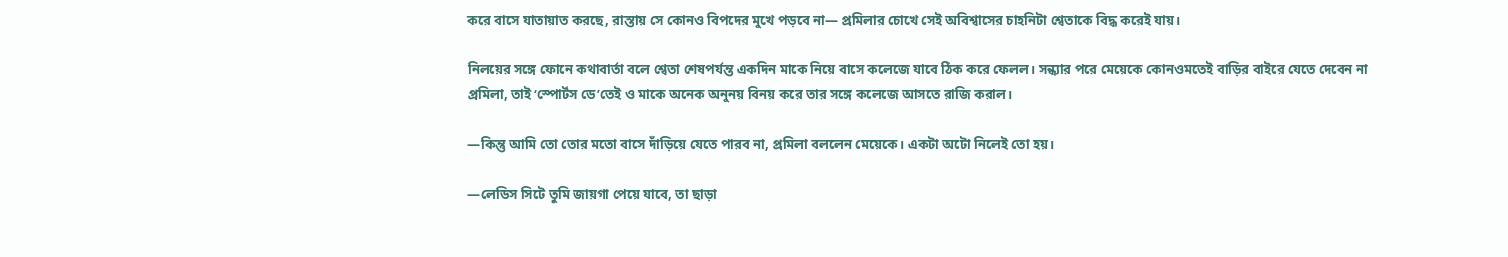করে বাসে যাতায়াত করছে, রাস্তায় সে কোনও বিপদের মুখে পড়বে না— প্রমিলার চোখে সেই অবিশ্বাসের চাহনিটা শ্বেতাকে বিদ্ধ করেই যায়।

নিলয়ের সঙ্গে ফোনে কথাবার্তা বলে শ্বেতা শেষপর্যন্ত একদিন মাকে নিয়ে বাসে কলেজে যাবে ঠিক করে ফেলল। সন্ধ্যার পরে মেয়েকে কোনওমতেই বাড়ির বাইরে যেতে দেবেন না প্রমিলা, তাই ‘স্পোর্টস ডে’তেই ও মাকে অনেক অনুনয় বিনয় করে তার সঙ্গে কলেজে আসতে রাজি করাল।

—কিন্তু আমি তো তোর মতো বাসে দাঁড়িয়ে যেতে পারব না, প্রমিলা বললেন মেয়েকে। একটা অটো নিলেই তো হয়।

—লেডিস সিটে তুমি জায়গা পেয়ে যাবে, তা ছাড়া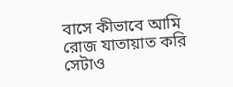বাসে কীভাবে আমি রোজ যাতায়াত করি সেটাও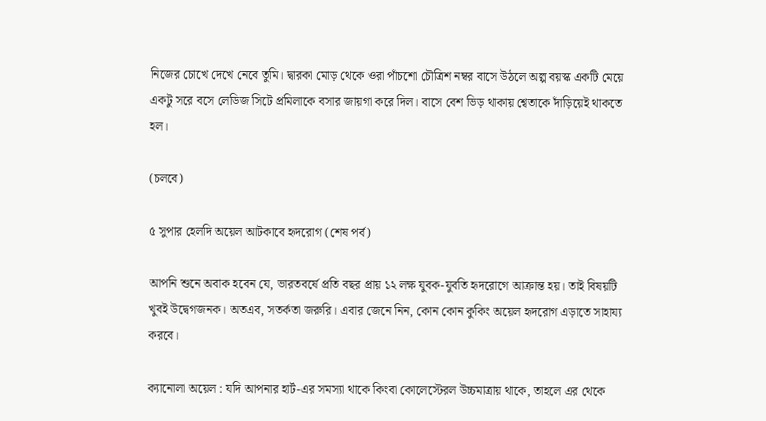নিজের চোখে দেখে নেবে তুমি। দ্বারকা মোড় থেকে ওরা পাঁচশো চৌত্রিশ নম্বর বাসে উঠলে অল্প বয়স্ক একটি মেয়ে একটু সরে বসে লেডিজ সিটে প্রমিলাকে বসার জায়গা করে দিল। বাসে বেশ ভিড় থাকায় শ্বেতাকে দাঁড়িয়েই থাকতে হল।

(চলবে)

৫ সুপার হেলদি অয়েল আটকাবে হৃদরোগ (শেষ পর্ব)

আপনি শুনে অবাক হবেন যে, ভারতবর্ষে প্রতি বছর প্রায় ১২ লক্ষ যুবক-যুবতি হৃদরোগে আক্রান্ত হয়। তাই বিষয়টি খুবই উদ্বেগজনক। অতএব, সতর্কতা জরুরি। এবার জেনে নিন, কোন কোন কুকিং অয়েল হৃদরোগ এড়াতে সাহায্য করবে।

ক্যানোলা অয়েল : যদি আপনার হার্ট-এর সমস্যা থাকে কিংবা কোলেস্টেরল উচ্চমাত্রায় থাকে, তাহলে এর থেকে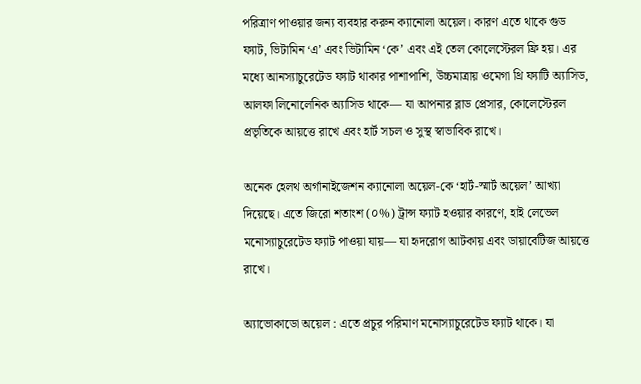পরিত্রাণ পাওয়ার জন্য ব্যবহার করুন ক্যানোলা অয়েল। কারণ এতে থাকে গুড ফ্যাট, ভিটামিন ‘এ’ এবং ভিটামিন ‘কে’ এবং এই তেল কোলেস্টেরল ফ্রি হয়। এর মধ্যে আনস্যাচুরেটেড ফ্যাট থাকার পাশাপাশি, উচ্চমাত্রায় ওমেগা থ্রি ফ্যাটি অ্যাসিড, আলফা লিনোলেনিক অ্যাসিড থাকে— যা আপনার ব্লাড প্রেসার, কোলেস্টেরল প্রভৃতিকে আয়ত্তে রাখে এবং হার্ট সচল ও সুস্থ স্বাভাবিক রাখে।

অনেক হেলথ অর্গানাইজেশন ক্যানোলা অয়েল-কে ‘হার্ট-স্মার্ট অয়েল’ আখ্যা দিয়েছে। এতে জিরো শতাংশ (০%) ট্রান্স ফ্যাট হওয়ার কারণে, হাই লেভেল মনোস্যাচুরেটেড ফ্যাট পাওয়া যায়— যা হৃদরোগ আটকায় এবং ডায়াবেটিজ আয়ত্তে রাখে।

অ্যাভোকাডো অয়েল : এতে প্রচুর পরিমাণ মনোস্যাচুরেটেড ফ্যাট থাকে। যা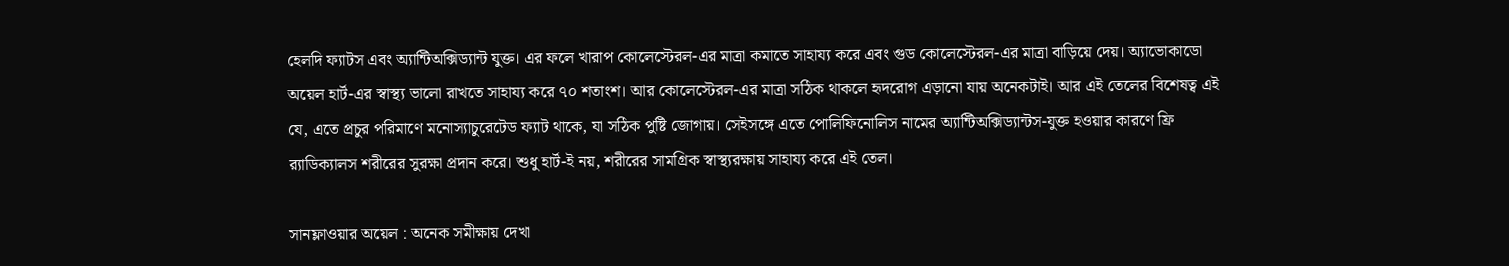হেলদি ফ্যাটস এবং অ্যান্টিঅক্সিড্যান্ট যুক্ত। এর ফলে খারাপ কোলেস্টেরল-এর মাত্রা কমাতে সাহায্য করে এবং গুড কোলেস্টেরল-এর মাত্রা বাড়িয়ে দেয়। অ্যাভোকাডো অয়েল হার্ট-এর স্বাস্থ্য ভালো রাখতে সাহায্য করে ৭০ শতাংশ। আর কোলেস্টেরল-এর মাত্রা সঠিক থাকলে হৃদরোগ এড়ানো যায় অনেকটাই। আর এই তেলের বিশেষত্ব এই যে, এতে প্রচুর পরিমাণে মনোস্যাচুরেটেড ফ্যাট থাকে, যা সঠিক পুষ্টি জোগায়। সেইসঙ্গে এতে পোলিফিনোলিস নামের অ্যান্টিঅক্সিড্যান্টস-যুক্ত হওয়ার কারণে ফ্রি র‍্যাডিক্যালস শরীরের সুরক্ষা প্রদান করে। শুধু হার্ট-ই নয়, শরীরের সামগ্রিক স্বাস্থ্যরক্ষায় সাহায্য করে এই তেল।

সানফ্লাওয়ার অয়েল : অনেক সমীক্ষায় দেখা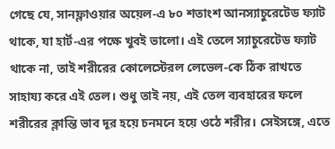গেছে যে, সানফ্লাওয়ার অয়েল-এ ৮০ শতাংশ আনস্যাচুরেটেড ফ্যাট থাকে, যা হার্ট-এর পক্ষে খুবই ভালো। এই তেলে স্যাচুরেটেড ফ্যাট থাকে না, তাই শরীরের কোলেস্টেরল লেভেল-কে ঠিক রাখতে সাহায্য করে এই তেল। শুধু তাই নয়, এই তেল ব্যবহারের ফলে শরীরের ক্লান্তি ভাব দূর হয়ে চনমনে হয়ে ওঠে শরীর। সেইসঙ্গে, এতে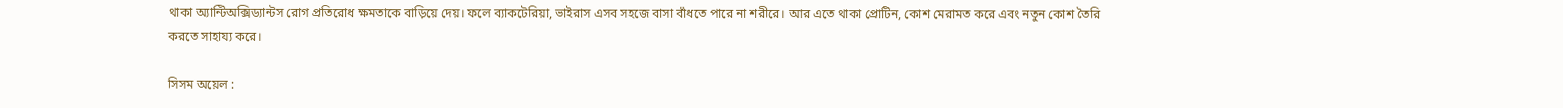থাকা অ্যান্টিঅক্সিড্যান্টস রোগ প্রতিরোধ ক্ষমতাকে বাড়িয়ে দেয়। ফলে ব্যাকটেরিয়া, ভাইরাস এসব সহজে বাসা বাঁধতে পারে না শরীরে। আর এতে থাকা প্রোটিন, কোশ মেরামত করে এবং নতুন কোশ তৈরি করতে সাহায্য করে।

সিসম অয়েল :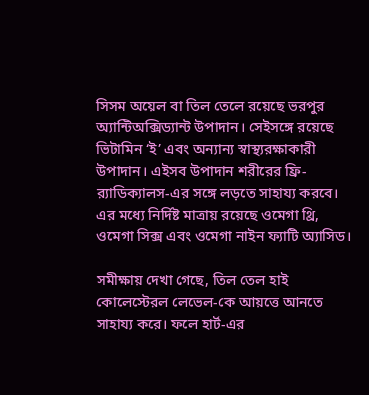সিসম অয়েল বা তিল তেলে রয়েছে ভরপুর অ্যান্টিঅক্সিড্যান্ট উপাদান। সেইসঙ্গে রয়েছে ভিটামিন ‘ই’ এবং অন্যান্য স্বাস্থ্যরক্ষাকারী উপাদান। এইসব উপাদান শরীরের ফ্রি-র‍্যাডিক্যালস-এর সঙ্গে লড়তে সাহায্য করবে। এর মধ্যে নির্দিষ্ট মাত্রায় রয়েছে ওমেগা থ্রি, ওমেগা সিক্স এবং ওমেগা নাইন ফ্যাটি অ্যাসিড।

সমীক্ষায় দেখা গেছে, তিল তেল হাই কোলেস্টেরল লেভেল-কে আয়ত্তে আনতে সাহায্য করে। ফলে হার্ট-এর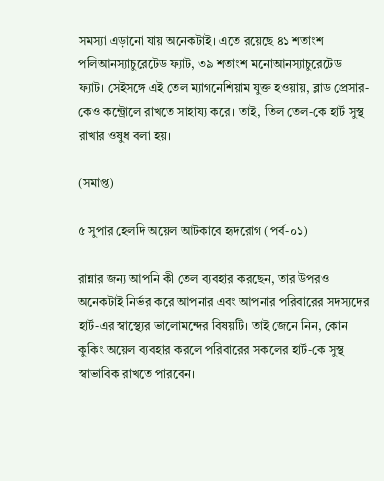সমস্যা এড়ানো যায় অনেকটাই। এতে রয়েছে ৪১ শতাংশ পলিআনস্যাচুরেটেড ফ্যাট, ৩৯ শতাংশ মনোআনস্যাচুরেটেড ফ্যাট। সেইসঙ্গে এই তেল ম্যাগনেশিয়াম যুক্ত হওয়ায়, ব্লাড প্রেসার-কেও কন্ট্রোলে রাখতে সাহায্য করে। তাই, তিল তেল-কে হার্ট সুস্থ রাখার ওষুধ বলা হয়।

(সমাপ্ত)

৫ সুপার হেলদি অয়েল আটকাবে হৃদরোগ (পর্ব-০১)

রান্নার জন্য আপনি কী তেল ব্যবহার করছেন, তার উপরও অনেকটাই নির্ভর করে আপনার এবং আপনার পরিবারের সদস্যদের হার্ট-এর স্বাস্থ্যের ভালোমন্দের বিষয়টি। তাই জেনে নিন, কোন কুকিং অয়েল ব্যবহার করলে পরিবারের সকলের হার্ট-কে সুস্থ স্বাভাবিক রাখতে পারবেন।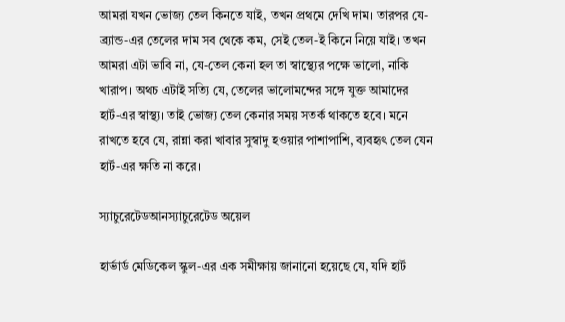আমরা যখন ভোজ্য তেল কিনতে যাই, তখন প্রথমে দেখি দাম। তারপর যে-ব্র্যান্ড-এর তেলের দাম সব থেকে কম, সেই তেল-ই কিনে নিয়ে যাই। তখন আমরা এটা ভাবি না, যে-তেল কেনা হল তা স্বাস্থ্যের পক্ষে ভালো, নাকি খারাপ। অথচ এটাই সত্যি যে, তেলের ভালোমন্দের সঙ্গে যুক্ত আমাদের হার্ট-এর স্বাস্থ্য। তাই ভোজ্য তেল কেনার সময় সতর্ক থাকতে হবে। মনে রাখতে হবে যে, রান্না করা খাবার সুস্বাদু হওয়ার পাশাপাশি, ব্যবহৃৎ তেল যেন হার্ট-এর ক্ষতি না করে।

স্যাচুরেটেডআনস্যাচুরেটেড অয়েল

হার্ভার্ড মেডিকেল স্কুল-এর এক সমীক্ষায় জানানো হয়েছে যে, যদি হার্ট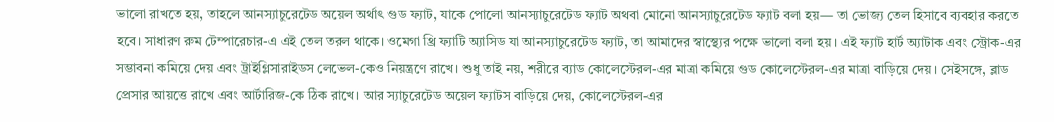ভালো রাখতে হয়, তাহলে আনস্যাচুরেটেড অয়েল অর্থাৎ গুড ফ্যাট, যাকে পোলো আনস্যাচুরেটেড ফ্যাট অথবা মোনো আনস্যাচুরেটেড ফ্যাট বলা হয়— তা ভোজ্য তেল হিসাবে ব্যবহার করতে হবে। সাধারণ রুম টেম্পারেচার-এ এই তেল তরল থাকে। ওমেগা থ্রি ফ্যাটি অ্যাসিড যা আনস্যাচুরেটেড ফ্যাট, তা আমাদের স্বাস্থ্যের পক্ষে ভালো বলা হয়। এই ফ্যাট হার্ট অ্যাটাক এবং স্ট্রোক-এর সম্ভাবনা কমিয়ে দেয় এবং ট্রাইগ্লিসারাইডস লেভেল-কেও নিয়ন্ত্রণে রাখে। শুধু তাই নয়, শরীরে ব্যাড কোলেস্টেরল-এর মাত্রা কমিয়ে গুড কোলেস্টেরল-এর মাত্রা বাড়িয়ে দেয়। সেইসঙ্গে, ব্লাড প্রেসার আয়ত্তে রাখে এবং আর্টারিজ-কে ঠিক রাখে। আর স্যাচুরেটেড অয়েল ফ্যাটস বাড়িয়ে দেয়, কোলেস্টেরল-এর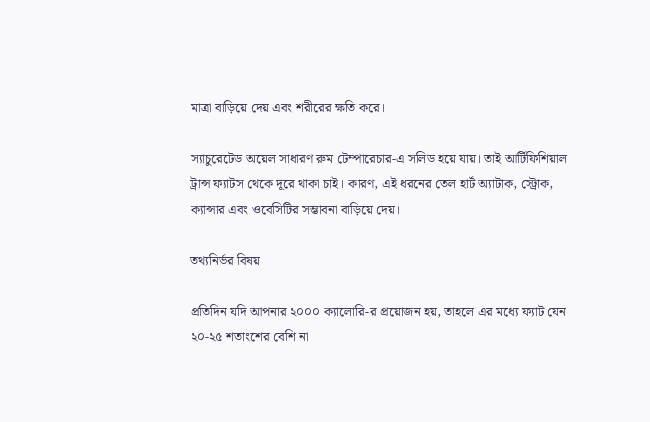মাত্রা বাড়িয়ে দেয় এবং শরীরের ক্ষতি করে।

স্যাচুরেটেড অয়েল সাধারণ রুম টেম্পারেচার-এ সলিড হয়ে যায়। তাই আর্টিফিশিয়াল ট্রান্স ফ্যাটস থেকে দূরে থাকা চাই। কারণ, এই ধরনের তেল হার্ট অ্যাটাক, স্ট্রোক, ক্যান্সার এবং ওবেসিটির সম্ভাবনা বাড়িয়ে দেয়।

তথ্যনির্ভর বিষয়

প্রতিদিন যদি আপনার ২০০০ ক্যালোরি-র প্রয়োজন হয়, তাহলে এর মধ্যে ফ্যাট যেন ২০-২৫ শতাংশের বেশি না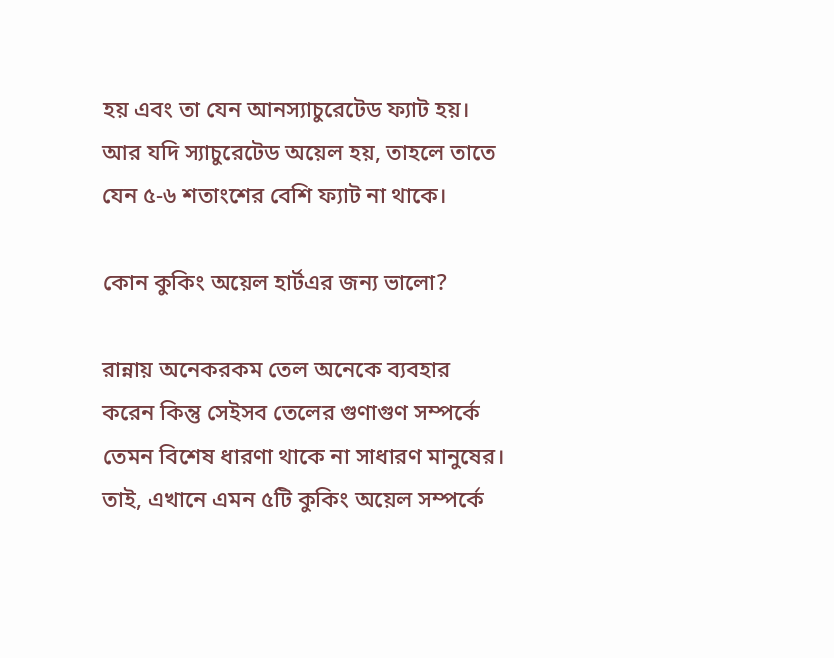হয় এবং তা যেন আনস্যাচুরেটেড ফ্যাট হয়। আর যদি স্যাচুরেটেড অয়েল হয়, তাহলে তাতে যেন ৫-৬ শতাংশের বেশি ফ্যাট না থাকে।

কোন কুকিং অয়েল হার্টএর জন্য ভালো?

রান্নায় অনেকরকম তেল অনেকে ব্যবহার করেন কিন্তু সেইসব তেলের গুণাগুণ সম্পর্কে তেমন বিশেষ ধারণা থাকে না সাধারণ মানুষের। তাই, এখানে এমন ৫টি কুকিং অয়েল সম্পর্কে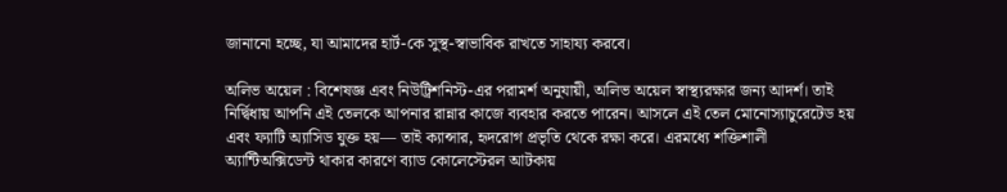জানানো হচ্ছে, যা আমাদের হার্ট-কে সুস্থ-স্বাভাবিক রাখতে সাহায্য করবে।

অলিভ অয়েল : বিশেষজ্ঞ এবং নিউট্রিশনিস্ট-এর পরামর্শ অনুযায়ী, অলিভ অয়েল স্বাস্থ্যরক্ষার জন্য আদর্শ। তাই নির্দ্বিধায় আপনি এই তেলকে আপনার রান্নার কাজে ব্যবহার করতে পারেন। আসলে এই তেল মোনোস্যাচুরেটেড হয় এবং ফ্যাটি অ্যাসিড যুক্ত হয়— তাই ক্যান্সার, হৃদরোগ প্রভৃতি থেকে রক্ষা করে। এরমধ্যে শক্তিশালী অ্যান্টিঅক্সিডেন্ট থাকার কারণে ব্যাড কোলেস্টেরল আটকায়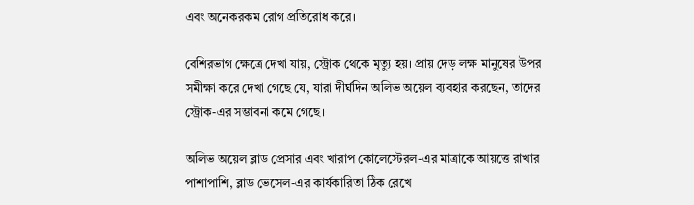এবং অনেকরকম রোগ প্রতিরোধ করে।

বেশিরভাগ ক্ষেত্রে দেখা যায়, স্ট্রোক থেকে মৃত্যু হয়। প্রায় দেড় লক্ষ মানুষের উপর সমীক্ষা করে দেখা গেছে যে, যারা দীর্ঘদিন অলিভ অয়েল ব্যবহার করছেন, তাদের স্ট্রোক-এর সম্ভাবনা কমে গেছে।

অলিভ অয়েল ব্লাড প্রেসার এবং খারাপ কোলেস্টেরল-এর মাত্রাকে আয়ত্তে রাখার পাশাপাশি, ব্লাড ভেসেল-এর কার্যকারিতা ঠিক রেখে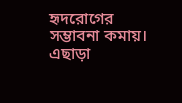হৃদরোগের সম্ভাবনা কমায়। এছাড়া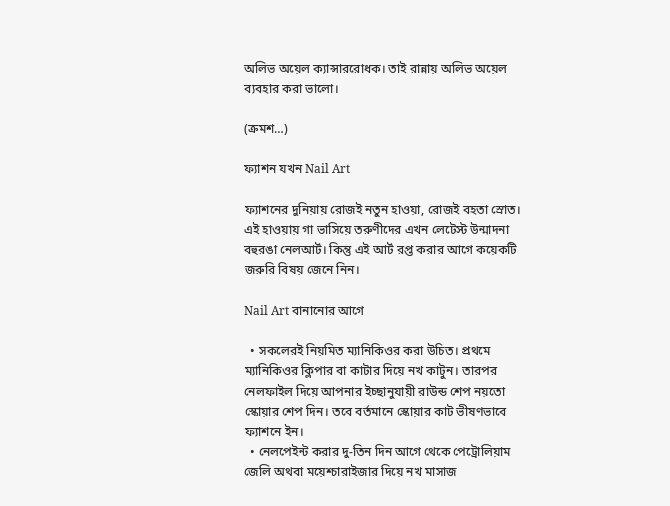অলিভ অয়েল ক্যান্সাররোধক। তাই রান্নায় অলিভ অয়েল ব্যবহার করা ভালো।

(ক্রমশ…)

ফ্যাশন যখন Nail Art

ফ্যাশনের দুনিয়ায় রোজই নতুন হাওয়া, রোজই বহতা স্রোত। এই হাওয়ায় গা ভাসিয়ে তরুণীদের এখন লেটেস্ট উন্মাদনা বহুরঙা নেলআর্ট। কিন্তু এই আর্ট রপ্ত করার আগে কয়েকটি জরুরি বিষয় জেনে নিন।

Nail Art বানানোর আগে

  • সকলেরই নিয়মিত ম্যানিকিওর করা উচিত। প্রথমে ম্যানিকিওর ক্লিপার বা কাটার দিয়ে নখ কাটুন। তারপর নেলফাইল দিয়ে আপনার ইচ্ছানুযায়ী রাউন্ড শেপ নয়তো স্কোয়ার শেপ দিন। তবে বর্তমানে স্কোয়ার কাট ভীষণভাবে ফ্যাশনে ইন।
  • নেলপেইন্ট করার দু-তিন দিন আগে থেকে পেট্রোলিয়াম জেলি অথবা ময়েশ্চারাইজার দিয়ে নখ মাসাজ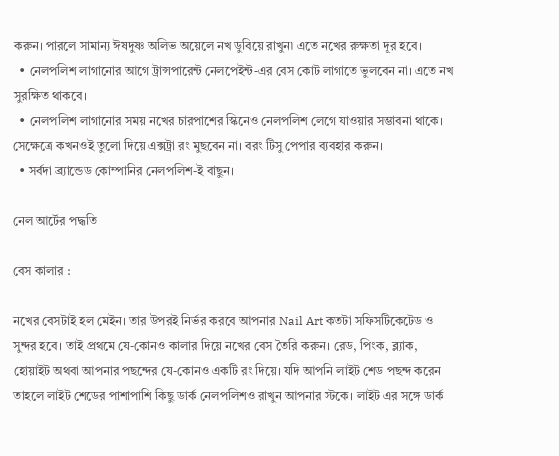করুন। পারলে সামান্য ঈষদুষ্ণ অলিভ অয়েলে নখ ডুবিয়ে রাখুন৷ এতে নখের রুক্ষতা দূর হবে।
  • নেলপলিশ লাগানোর আগে ট্রান্সপারেন্ট নেলপেইন্ট-এর বেস কোট লাগাতে ভুলবেন না। এতে নখ সুরক্ষিত থাকবে।
  • নেলপলিশ লাগানোর সময় নখের চারপাশের স্কিনেও নেলপলিশ লেগে যাওয়ার সম্ভাবনা থাকে। সেক্ষেত্রে কখনওই তুলো দিয়ে এক্সট্রা রং মুছবেন না। বরং টিসু পেপার ব্যবহার করুন।
  • সর্বদা ব্র্যান্ডেড কোম্পানির নেলপলিশ-ই বাছুন।

নেল আর্টের পদ্ধতি

বেস কালার :

নখের বেসটাই হল মেইন। তার উপরই নির্ভর করবে আপনার Nail Art কতটা সফিসটিকেটেড ও সুন্দর হবে। তাই প্রথমে যে-কোনও কালার দিয়ে নখের বেস তৈরি করুন। রেড, পিংক, ব্ল্যাক, হোয়াইট অথবা আপনার পছন্দের যে-কোনও একটি রং দিয়ে। যদি আপনি লাইট শেড পছন্দ করেন তাহলে লাইট শেডের পাশাপাশি কিছু ডার্ক নেলপলিশও রাখুন আপনার স্টকে। লাইট এর সঙ্গে ডার্ক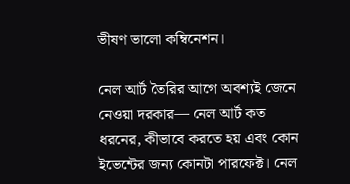ভীষণ ভালো কম্বিনেশন।

নেল আর্ট তৈরির আগে অবশ্যই জেনে নেওয়া দরকার— নেল আর্ট কত ধরনের, কীভাবে করতে হয় এবং কোন ইভেন্টের জন্য কোনটা পারফেক্ট। নেল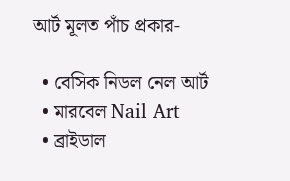আর্ট মূলত পাঁচ প্রকার-

  • বেসিক নিডল নেল আর্ট
  • মারবেল Nail Art
  • ব্রাইডাল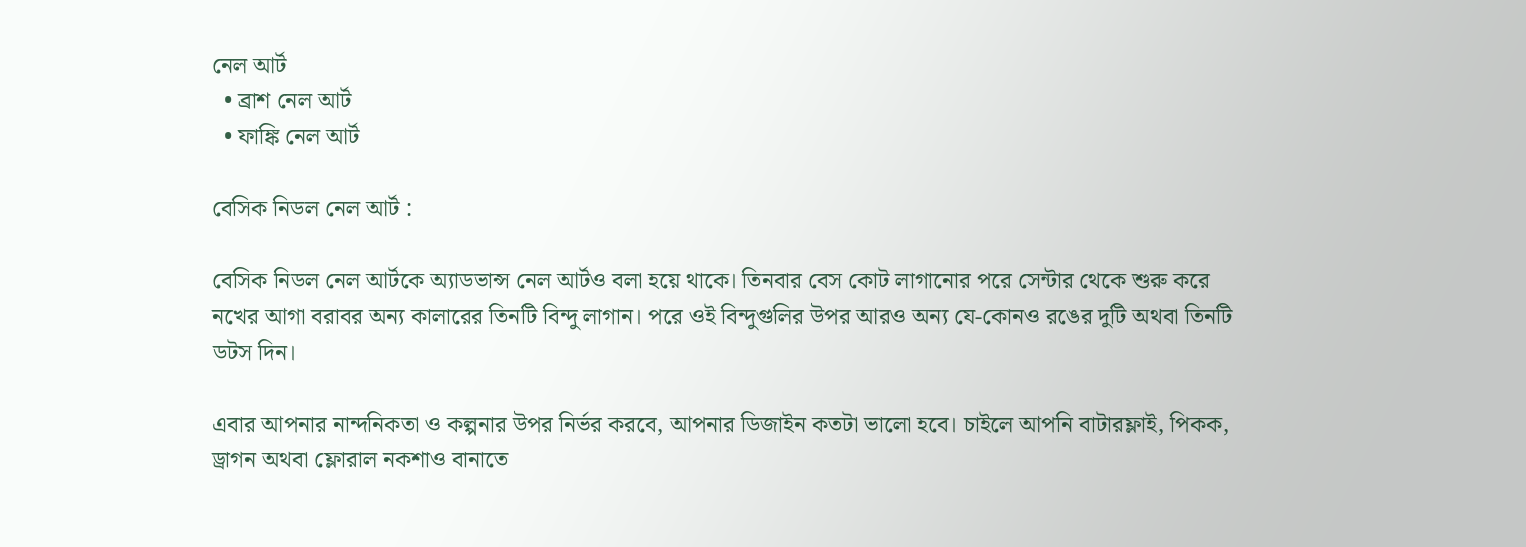নেল আর্ট
  • ব্রাশ নেল আর্ট
  • ফাঙ্কি নেল আর্ট

বেসিক নিডল নেল আর্ট :

বেসিক নিডল নেল আর্টকে অ্যাডভান্স নেল আর্টও বলা হয়ে থাকে। তিনবার বেস কোট লাগানোর পরে সেন্টার থেকে শুরু করে নখের আগা বরাবর অন্য কালারের তিনটি বিন্দু লাগান। পরে ওই বিন্দুগুলির উপর আরও অন্য যে-কোনও রঙের দুটি অথবা তিনটি ডটস দিন।

এবার আপনার নান্দনিকতা ও কল্পনার উপর নির্ভর করবে, আপনার ডিজাইন কতটা ভালো হবে। চাইলে আপনি বাটারফ্লাই, পিকক, ড্রাগন অথবা ফ্লোরাল নকশাও বানাতে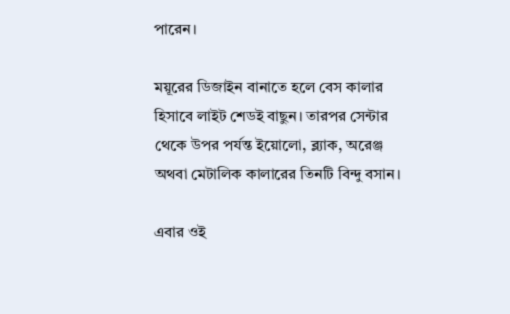পারেন।

ময়ূরের ডিজাইন বানাতে হলে বেস কালার হিসাবে লাইট শেডই বাছুন। তারপর সেন্টার থেকে উপর পর্যন্ত ইয়োলো, ব্ল্যাক, অরেঞ্জ অথবা মেটালিক কালারের তিনটি বিন্দু বসান।

এবার ওই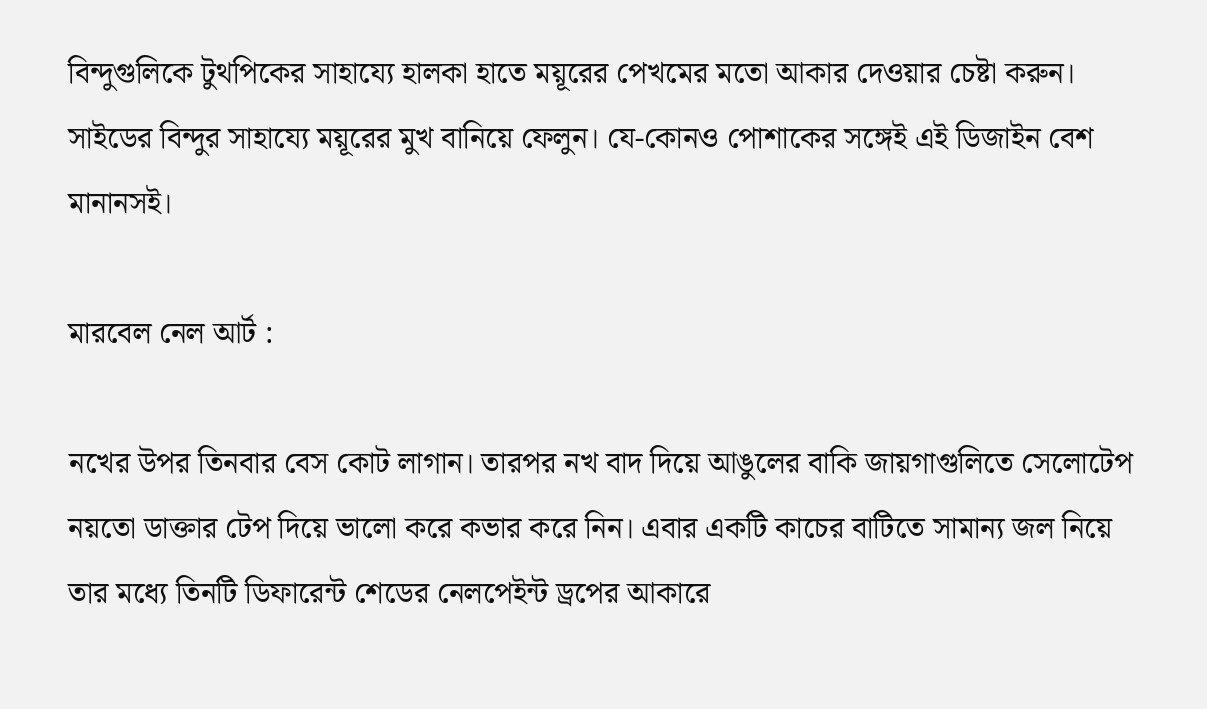বিন্দুগুলিকে টুথপিকের সাহায্যে হালকা হাতে ময়ূরের পেখমের মতো আকার দেওয়ার চেষ্টা করুন। সাইডের বিন্দুর সাহায্যে ময়ূরের মুখ বানিয়ে ফেলুন। যে-কোনও পোশাকের সঙ্গেই এই ডিজাইন বেশ মানানসই।

মারবেল নেল আর্ট :

নখের উপর তিনবার বেস কোট লাগান। তারপর নখ বাদ দিয়ে আঙুলের বাকি জায়গাগুলিতে সেলোটেপ নয়তো ডাক্তার টেপ দিয়ে ভালো করে কভার করে নিন। এবার একটি কাচের বাটিতে সামান্য জল নিয়ে তার মধ্যে তিনটি ডিফারেন্ট শেডের নেলপেইন্ট ড্রপের আকারে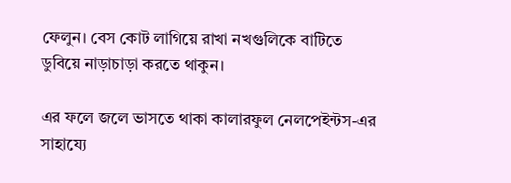ফেলুন। বেস কোট লাগিয়ে রাখা নখগুলিকে বাটিতে ডুবিয়ে নাড়াচাড়া করতে থাকুন।

এর ফলে জলে ভাসতে থাকা কালারফুল নেলপেইন্টস-এর সাহায্যে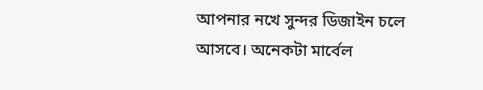আপনার নখে সুন্দর ডিজাইন চলে আসবে। অনেকটা মার্বেল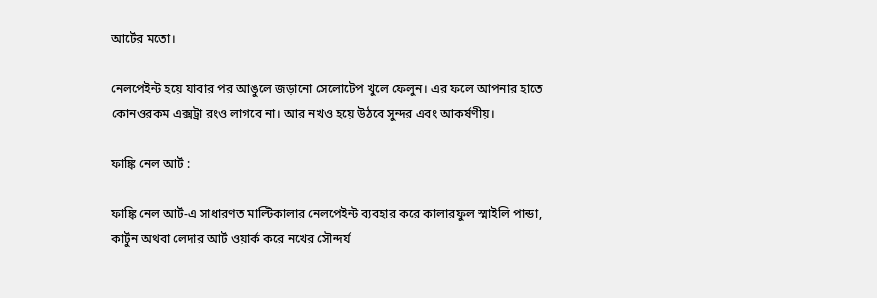আর্টের মতো।

নেলপেইন্ট হয়ে যাবার পর আঙুলে জড়ানো সেলোটেপ খুলে ফেলুন। এর ফলে আপনার হাতে কোনওরকম এক্সট্রা রংও লাগবে না। আর নখও হয়ে উঠবে সুন্দর এবং আকর্ষণীয়।

ফাঙ্কি নেল আর্ট :

ফাঙ্কি নেল আর্ট-এ সাধারণত মাল্টিকালার নেলপেইন্ট ব্যবহার করে কালারফুল স্মাইলি পান্ডা, কার্টুন অথবা লেদার আর্ট ওয়ার্ক করে নখের সৌন্দর্য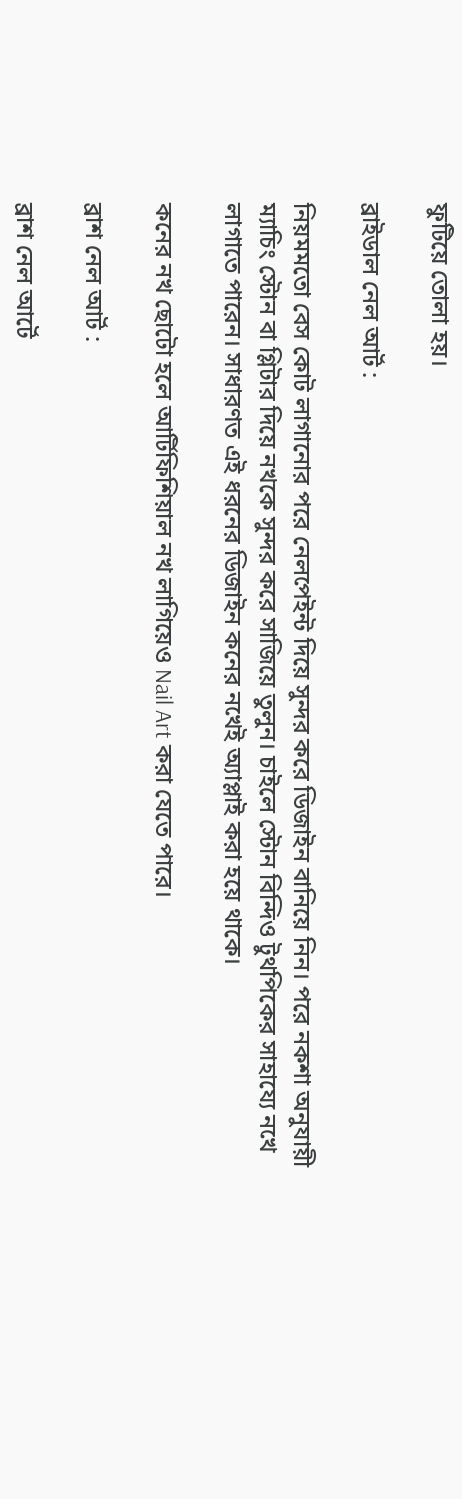ফুটিয়ে তোলা হয়।

ব্রাইডাল নেল আর্ট :

নিয়মমতো বেস কোট লাগানোর পরে নেলপেইন্ট দিয়ে সুন্দর করে ডিজাইন বানিয়ে নিন। পরে নকশা অনুযায়ী ম্যাচিং স্টোন বা গ্লিটার দিয়ে নখকে সুন্দর করে সাজিয়ে তুলুন। চাইলে স্টোন বিন্দিও টুথপিকের সাহায্যে নখে লাগাতে পারেন। সাধারণত এই ধরনের ডিজাইন কনের নখেই অ্যাপ্লাই করা হয়ে থাকে।

কনের নখ ছোটো হলে আর্টিফিশিয়াল নখ লাগিয়েও Nail Art করা যেতে পারে।

ব্রাশ নেল আর্ট :

ব্রাশ নেল আর্টে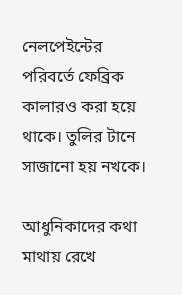নেলপেইন্টের পরিবর্তে ফেব্রিক কালারও করা হয়ে থাকে। তুলির টানে সাজানো হয় নখকে।

আধুনিকাদের কথা মাথায় রেখে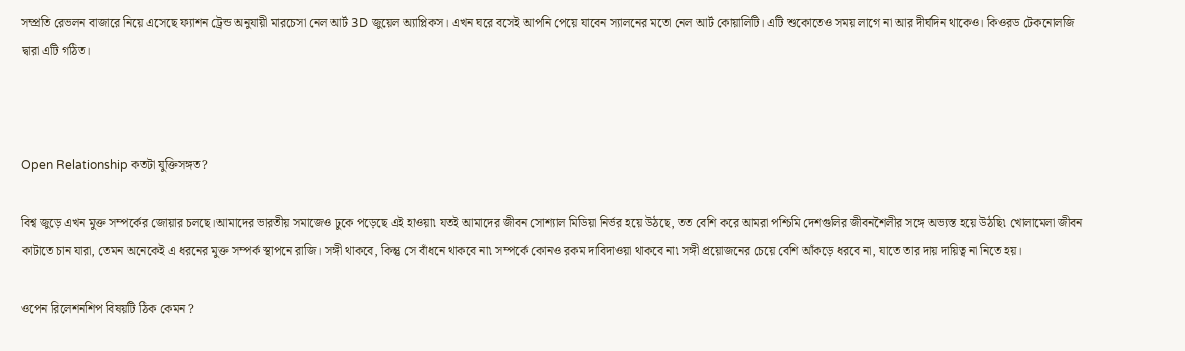সম্প্রতি রেভলন বাজারে নিয়ে এসেছে ফ্যাশন ট্রেন্ড অনুযায়ী মারচেসা নেল আর্ট 3D জুয়েল অ্যাপ্লিকস। এখন ঘরে বসেই আপনি পেয়ে যাবেন স্যালনের মতো নেল আর্ট কোয়ালিটি। এটি শুকোতেও সময় লাগে না আর দীর্ঘদিন থাকেও। কিওরড টেকনোলজি দ্বারা এটি গঠিত।



Open Relationship কতটা যুক্তিসঙ্গত?

বিশ্ব জুড়ে এখন মুক্ত সম্পর্কের জোয়ার চলছে।আমাদের ভারতীয় সমাজেও ঢুকে পড়েছে এই হাওয়া৷ যতই আমাদের জীবন সোশ্যাল মিডিয়া নির্ভর হয়ে উঠছে, তত বেশি করে আমরা পশ্চিমি দেশগুলির জীবনশৈলীর সঙ্গে অভ্যস্ত হয়ে উঠছি৷ খোলামেলা জীবন কাটাতে চান যারা, তেমন অনেকেই এ ধরনের মুক্ত সম্পর্ক স্থাপনে রাজি। সঙ্গী থাকবে, কিন্তু সে বাঁধনে থাকবে না৷ সম্পর্কে কোনও রকম দাবিদাওয়া থাকবে না৷ সঙ্গী প্রয়োজনের চেয়ে বেশি আঁকড়ে ধরবে না, যাতে তার দায় দায়িত্ব না নিতে হয়।

ওপেন রিলেশনশিপ বিষয়টি ঠিক কেমন ?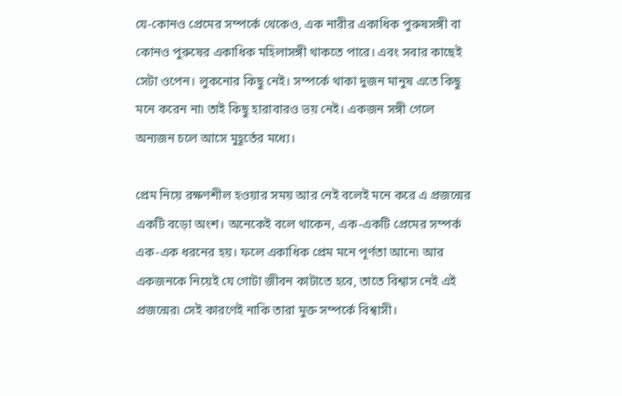যে-কোনও প্রেমের সম্পর্কে থেকেও, এক নারীর একাধিক পুরুষসঙ্গী বা কোনও পুরুষের একাধিক মহিলাসঙ্গী থাকতে পারে। এবং সবার কাছেই সেটা ওপেন। লুকনোর কিছু নেই। সম্পর্কে থাকা দুজন মানুষ এতে কিছু মনে করেন না৷ তাই কিছু হারাবারও ভয় নেই। একজন সঙ্গী গেলে অন্যজন চলে আসে মুহূর্তের মধ্যে।

প্রেম নিয়ে রক্ষণশীল হওয়ার সময় আর নেই বলেই মনে করে এ প্রজন্মের একটি বড়ো অংশ। অনেকেই বলে থাকেন, এক-একটি প্রেমের সম্পর্ক এক-এক ধরনের হয়। ফলে একাধিক প্রেম মনে পূর্ণতা আনে৷ আর একজনকে নিয়েই যে গোটা জীবন কাটাতে হবে, তাতে বিশ্বাস নেই এই প্রজন্মের৷ সেই কারণেই নাকি তারা মুক্ত সম্পর্কে বিশ্বাসী।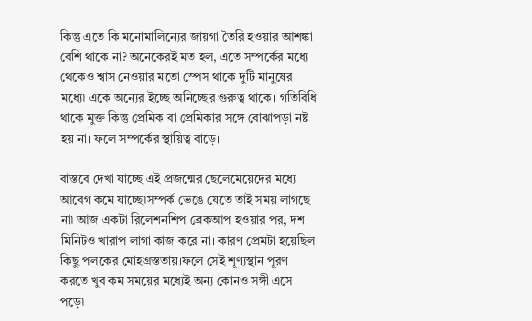কিন্তু এতে কি মনোমালিন্যের জায়গা তৈরি হওয়ার আশঙ্কা বেশি থাকে না? অনেকেরই মত হল, এতে সম্পর্কের মধ্যে থেকেও শ্বাস নেওয়ার মতো স্পেস থাকে দুটি মানুষের মধ্যে৷ একে অন্যের ইচ্ছে অনিচ্ছের গুরুত্ব থাকে। গতিবিধি থাকে মুক্ত কিন্তু প্রেমিক বা প্রেমিকার সঙ্গে বোঝাপড়া নষ্ট হয় না। ফলে সম্পর্কের স্থায়িত্ব বাড়ে।

বাস্তবে দেখা যাচ্ছে এই প্রজন্মের ছেলেমেয়েদের মধ্যে আবেগ কমে যাচ্ছে৷সম্পর্ক ভেঙে যেতে তাই সময় লাগছে না৷ আজ একটা রিলেশনশিপ ব্রেকআপ হওয়ার পর, দশ মিনিটও খারাপ লাগা কাজ করে না। কারণ প্রেমটা হয়েছিল কিছু পলকের মোহগ্রস্ততায়।ফলে সেই শূণ্যস্থান পূরণ করতে খুব কম সময়ের মধ্যেই অন্য কোনও সঙ্গী এসে পড়ে৷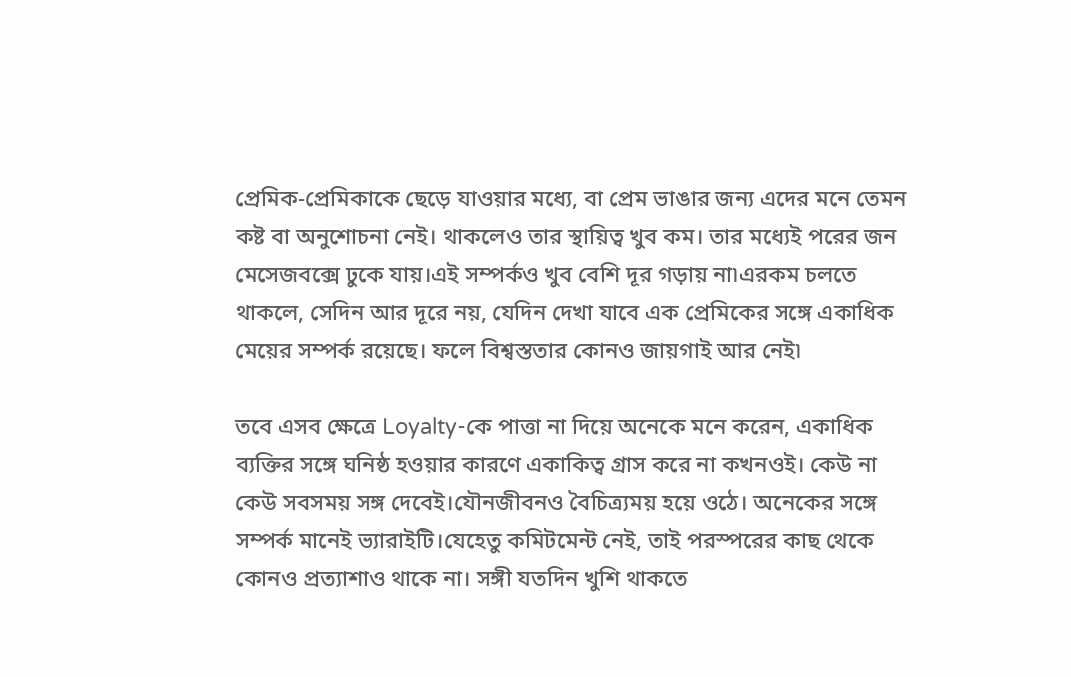প্রেমিক-প্রেমিকাকে ছেড়ে যাওয়ার মধ্যে, বা প্রেম ভাঙার জন্য এদের মনে তেমন কষ্ট বা অনুশোচনা নেই। থাকলেও তার স্থায়িত্ব খুব কম। তার মধ্যেই পরের জন মেসেজবক্সে ঢুকে যায়।এই সম্পর্কও খুব বেশি দূর গড়ায় না৷এরকম চলতে থাকলে, সেদিন আর দূরে নয়, যেদিন দেখা যাবে এক প্রেমিকের সঙ্গে একাধিক মেয়ের সম্পর্ক রয়েছে। ফলে বিশ্বস্ততার কোনও জায়গাই আর নেই৷

তবে এসব ক্ষেত্রে Loyalty-কে পাত্তা না দিয়ে অনেকে মনে করেন, একাধিক ব্যক্তির সঙ্গে ঘনিষ্ঠ হওয়ার কারণে একাকিত্ব গ্রাস করে না কখনওই। কেউ না কেউ সবসময় সঙ্গ দেবেই।যৌনজীবনও বৈচিত্র্যময় হয়ে ওঠে। অনেকের সঙ্গে সম্পর্ক মানেই ভ্যারাইটি।যেহেতু কমিটমেন্ট নেই, তাই পরস্পরের কাছ থেকে কোনও প্রত্যাশাও থাকে না। সঙ্গী যতদিন খুশি থাকতে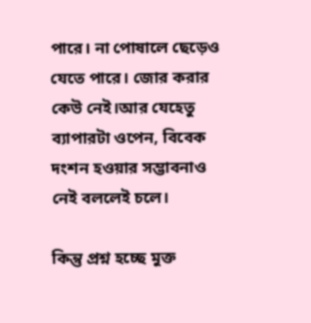পারে। না পোষালে ছেড়েও যেতে পারে। জোর করার কেউ নেই।আর যেহেতু ব্যাপারটা ওপেন, বিবেক দংশন হওয়ার সম্ভাবনাও নেই বললেই চলে।

কিন্তু প্রশ্ন হচ্ছে মুক্ত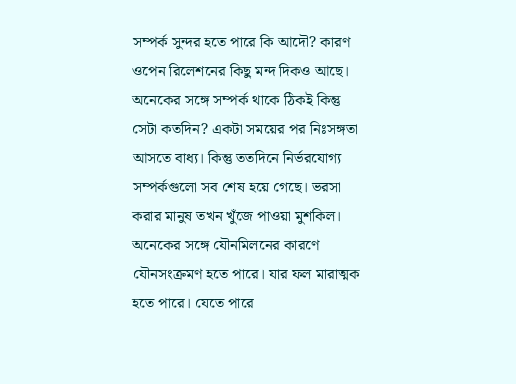সম্পর্ক সুন্দর হতে পারে কি আদৌ? কারণ ওপেন রিলেশনের কিছু মন্দ দিকও আছে। অনেকের সঙ্গে সম্পর্ক থাকে ঠিকই কিন্তু সেটা কতদিন? একটা সময়ের পর নিঃসঙ্গতা আসতে বাধ্য। কিন্তু ততদিনে নির্ভরযোগ্য সম্পর্কগুলো সব শেষ হয়ে গেছে। ভরসা করার মানুষ তখন খুঁজে পাওয়া মুশকিল।
অনেকের সঙ্গে যৌনমিলনের কারণে যৌনসংক্রমণ হতে পারে। যার ফল মারাত্মক হতে পারে। যেতে পারে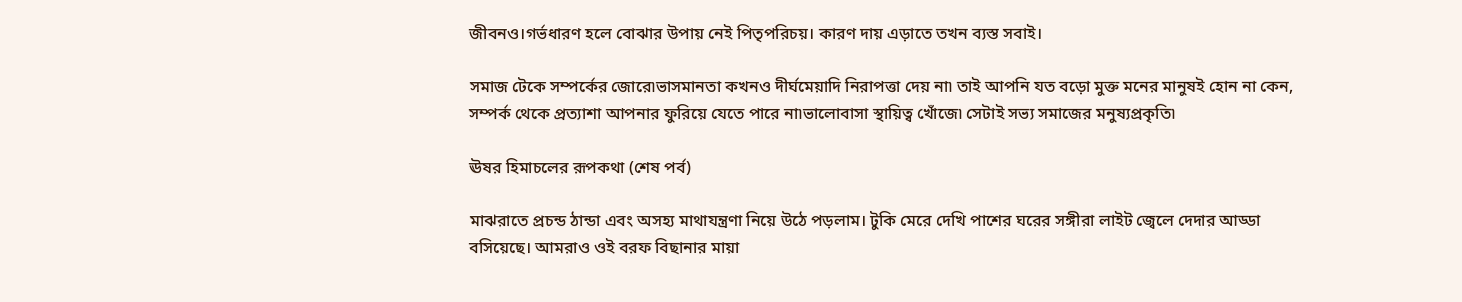জীবনও।গর্ভধারণ হলে বোঝার উপায় নেই পিতৃপরিচয়। কারণ দায় এড়াতে তখন ব্যস্ত সবাই।

সমাজ টেকে সম্পর্কের জোরে৷ভাসমানতা কখনও দীর্ঘমেয়াদি নিরাপত্তা দেয় না৷ তাই আপনি যত বড়ো মুক্ত মনের মানুষই হোন না কেন, সম্পর্ক থেকে প্রত্যাশা আপনার ফুরিয়ে যেতে পারে না৷ভালোবাসা স্থায়িত্ব খোঁজে৷ সেটাই সভ্য সমাজের মনুষ্যপ্রকৃতি৷

ঊষর হিমাচলের রূপকথা (শেষ পর্ব)

মাঝরাতে প্রচন্ড ঠান্ডা এবং অসহ্য মাথাযন্ত্রণা নিয়ে উঠে পড়লাম। টুকি মেরে দেখি পাশের ঘরের সঙ্গীরা লাইট জ্বেলে দেদার আড্ডা বসিয়েছে। আমরাও ওই বরফ বিছানার মায়া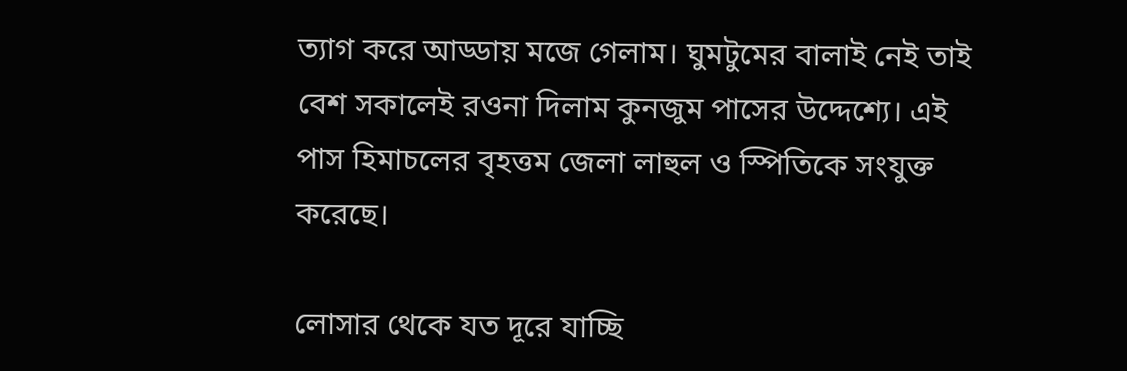ত্যাগ করে আড্ডায় মজে গেলাম। ঘুমটুমের বালাই নেই তাই বেশ সকালেই রওনা দিলাম কুনজুম পাসের উদ্দেশ্যে। এই পাস হিমাচলের বৃহত্তম জেলা লাহুল ও স্পিতিকে সংযুক্ত করেছে।

লোসার থেকে যত দূরে যাচ্ছি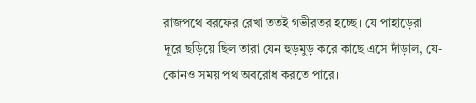রাজপথে বরফের রেখা ততই গভীরতর হচ্ছে। যে পাহাড়েরা দূরে ছড়িয়ে ছিল তারা যেন হুড়মুড় করে কাছে এসে দাঁড়াল, যে-কোনও সময় পথ অবরোধ করতে পারে।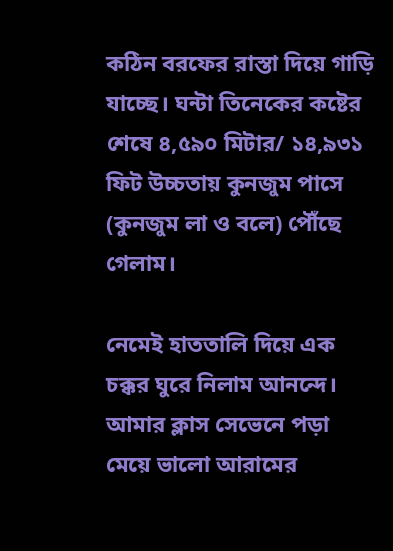কঠিন বরফের রাস্তা দিয়ে গাড়ি যাচ্ছে। ঘন্টা তিনেকের কষ্টের শেষে ৪,৫৯০ মিটার/ ১৪,৯৩১ ফিট উচ্চতায় কুনজুম পাসে (কুনজুম লা ও বলে) পৌঁছে গেলাম।

নেমেই হাততালি দিয়ে এক চক্কর ঘুরে নিলাম আনন্দে। আমার ক্লাস সেভেনে পড়া মেয়ে ভালো আরামের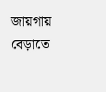জায়গায় বেড়াতে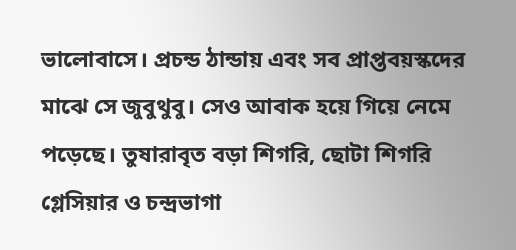ভালোবাসে। প্রচন্ড ঠান্ডায় এবং সব প্রাপ্তবয়স্কদের মাঝে সে জুবুথুবু। সেও আবাক হয়ে গিয়ে নেমে পড়েছে। তুষারাবৃত বড়া শিগরি, ছোটা শিগরি গ্লেসিয়ার ও চন্দ্রভাগা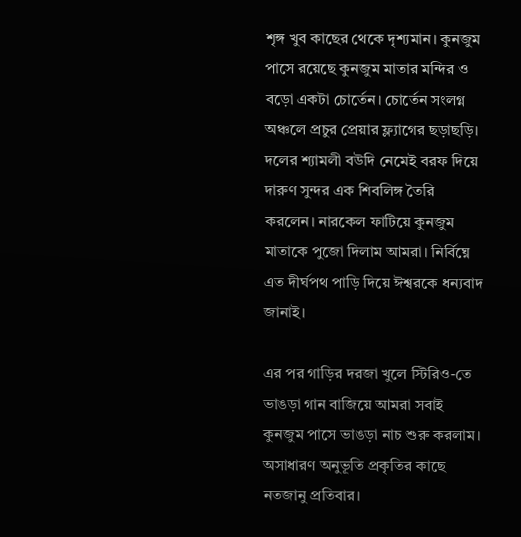শৃঙ্গ খুব কাছের থেকে দৃশ্যমান। কুনজুম পাসে রয়েছে কুনজুম মাতার মন্দির ও বড়ো একটা চোর্তেন। চোর্তেন সংলগ্ন অঞ্চলে প্রচুর প্রেয়ার ফ্ল্যাগের ছড়াছড়ি। দলের শ্যামলী বউদি নেমেই বরফ দিয়ে দারুণ সুন্দর এক শিবলিঙ্গ তৈরি করলেন। নারকেল ফাটিয়ে কুনজুম মাতাকে পুজো দিলাম আমরা। নির্বিঘ্নে এত দীর্ঘপথ পাড়ি দিয়ে ঈশ্বরকে ধন্যবাদ জানাই।

এর পর গাড়ির দরজা খুলে স্টিরিও-তে ভাঙড়া গান বাজিয়ে আমরা সবাই কুনজুম পাসে ভাঙড়া নাচ শুরু করলাম। অসাধারণ অনুভূতি প্রকৃতির কাছে নতজানু প্রতিবার।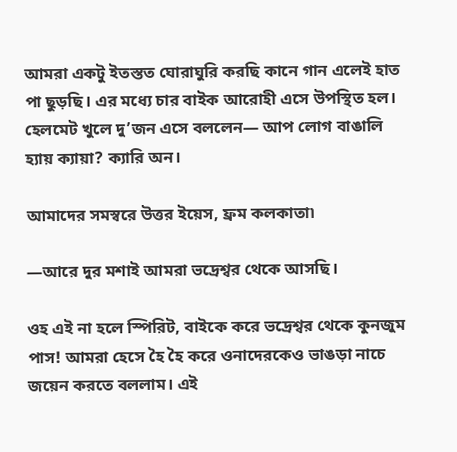আমরা একটু ইতস্তত ঘোরাঘুরি করছি কানে গান এলেই হাত পা ছুড়ছি। এর মধ্যে চার বাইক আরোহী এসে উপস্থিত হল। হেলমেট খুলে দু’জন এসে বললেন— আপ লোগ বাঙালি হ্যায় ক্যায়া? ক্যারি অন।

আমাদের সমস্বরে উত্তর ইয়েস, ফ্রম কলকাতা৷

—আরে দুর মশাই আমরা ভদ্রেশ্বর থেকে আসছি।

ওহ এই না হলে স্পিরিট, বাইকে করে ভদ্রেশ্বর থেকে কুনজুম পাস! আমরা হেসে হৈ হৈ করে ওনাদেরকেও ভাঙড়া নাচে জয়েন করতে বললাম। এই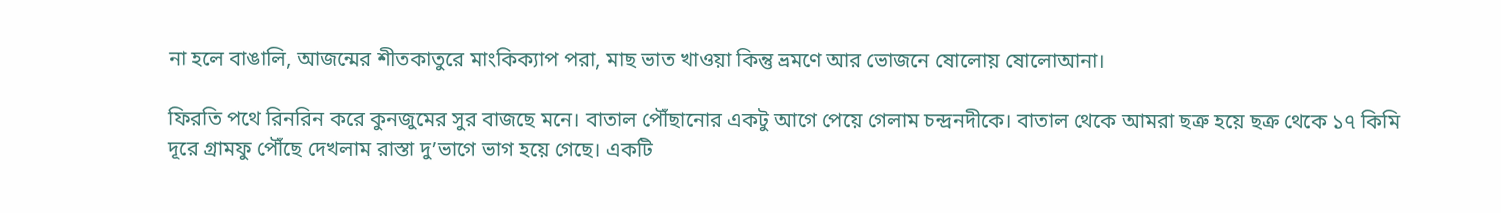না হলে বাঙালি, আজন্মের শীতকাতুরে মাংকিক্যাপ পরা, মাছ ভাত খাওয়া কিন্তু ভ্রমণে আর ভোজনে ষোলোয় ষোলোআনা।

ফিরতি পথে রিনরিন করে কুনজুমের সুর বাজছে মনে। বাতাল পৌঁছানোর একটু আগে পেয়ে গেলাম চন্দ্রনদীকে। বাতাল থেকে আমরা ছত্রু হয়ে ছক্র থেকে ১৭ কিমি দূরে গ্রামফু পৌঁছে দেখলাম রাস্তা দু’ভাগে ভাগ হয়ে গেছে। একটি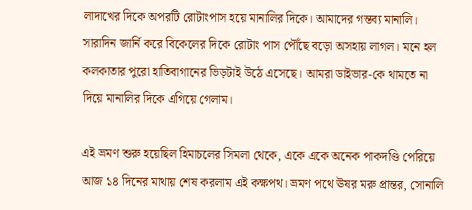লাদাখের দিকে অপরটি রোটাংপাস হয়ে মানালির দিকে। আমাদের গন্তব্য মানালি। সারাদিন জার্নি করে বিকেলের দিকে রোটাং পাস পৌঁছে বড়ো অসহায় লাগল। মনে হল কলকাতার পুরো হাতিবাগানের ভিড়টাই উঠে এসেছে। আমরা ডাইভার-কে থামতে না দিয়ে মানালির দিকে এগিয়ে গেলাম।

এই ভ্রমণ শুরু হয়েছিল হিমাচলের সিমলা থেকে, একে একে অনেক পাকদণ্ডি পেরিয়ে আজ ১৪ দিনের মাথায় শেষ করলাম এই কক্ষপথ। ভ্রমণ পথে ঊষর মরু প্রান্তর, সোনালি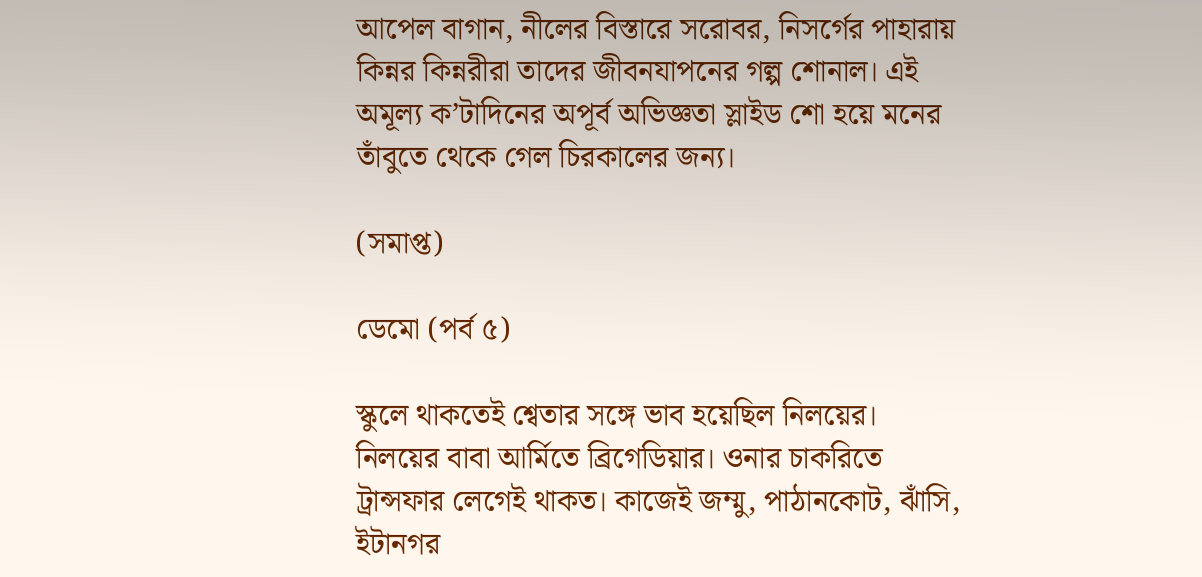আপেল বাগান, নীলের বিস্তারে সরোবর, নিসর্গের পাহারায় কিন্নর কিন্নরীরা তাদের জীবনযাপনের গল্প শোনাল। এই অমূল্য ক’টাদিনের অপূর্ব অভিজ্ঞতা স্লাইড শো হয়ে মনের তাঁবুতে থেকে গেল চিরকালের জন্য।

(সমাপ্ত)

ডেমো (পর্ব ৫)

স্কুলে থাকতেই শ্বেতার সঙ্গে ভাব হয়েছিল নিলয়ের। নিলয়ের বাবা আর্মিতে ব্রিগেডিয়ার। ওনার চাকরিতে ট্রান্সফার লেগেই থাকত। কাজেই জম্মু, পাঠানকোট, ঝাঁসি, ইটানগর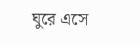ঘুরে এসে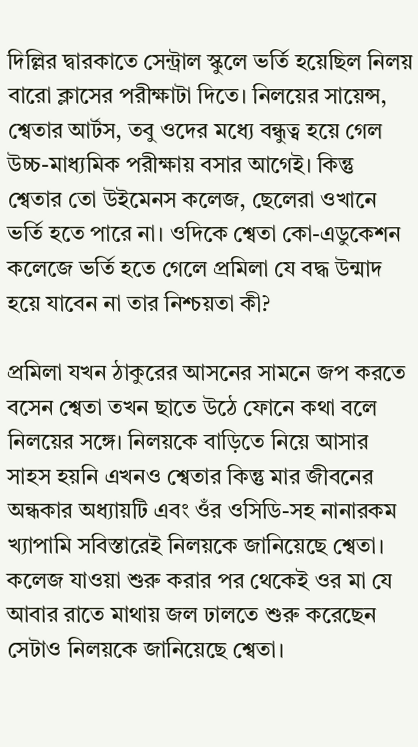দিল্লির দ্বারকাতে সেন্ট্রাল স্কুলে ভর্তি হয়েছিল নিলয় বারো ক্লাসের পরীক্ষাটা দিতে। নিলয়ের সায়েন্স, শ্বেতার আর্টস, তবু ওদের মধ্যে বন্ধুত্ব হয়ে গেল উচ্চ-মাধ্যমিক পরীক্ষায় বসার আগেই। কিন্তু শ্বেতার তো উইমেনস কলেজ, ছেলেরা ওখানে ভর্তি হতে পারে না। ওদিকে শ্বেতা কো-এডুকেশন কলেজে ভর্তি হতে গেলে প্রমিলা যে বদ্ধ উন্মাদ হয়ে যাবেন না তার নিশ্চয়তা কী?

প্রমিলা যখন ঠাকুরের আসনের সামনে জপ করতে বসেন শ্বেতা তখন ছাতে উঠে ফোনে কথা বলে নিলয়ের সঙ্গে। নিলয়কে বাড়িতে নিয়ে আসার সাহস হয়নি এখনও শ্বেতার কিন্তু মার জীবনের অন্ধকার অধ্যায়টি এবং ওঁর ওসিডি-সহ নানারকম খ্যাপামি সবিস্তারেই নিলয়কে জানিয়েছে শ্বেতা। কলেজ যাওয়া শুরু করার পর থেকেই ওর মা যে আবার রাতে মাথায় জল ঢালতে শুরু করেছেন সেটাও নিলয়কে জানিয়েছে শ্বেতা।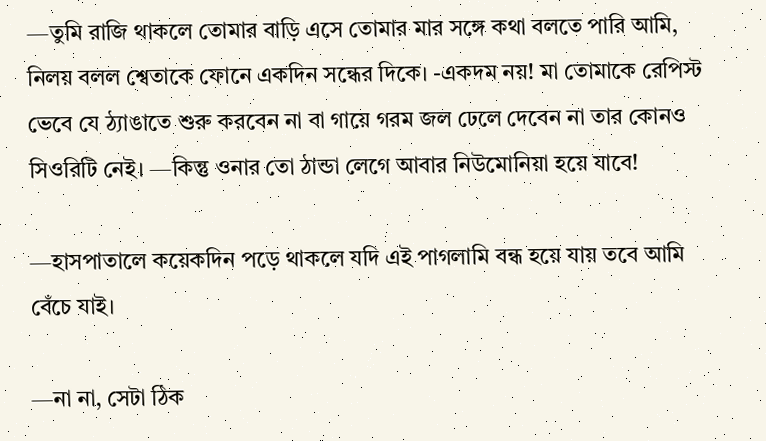—তুমি রাজি থাকলে তোমার বাড়ি এসে তোমার মার সঙ্গে কথা বলতে পারি আমি, নিলয় বলল শ্বেতাকে ফোনে একদিন সন্ধের দিকে। -একদম নয়! মা তোমাকে রেপিস্ট ভেবে যে ঠ্যাঙাতে শুরু করবেন না বা গায়ে গরম জল ঢেলে দেবেন না তার কোনও সিওরিটি নেই। —কিন্তু ওনার তো ঠান্ডা লেগে আবার নিউমোনিয়া হয়ে যাবে!

—হাসপাতালে কয়েকদিন পড়ে থাকলে যদি এই পাগলামি বন্ধ হয়ে যায় তবে আমি বেঁচে যাই।

—না না, সেটা ঠিক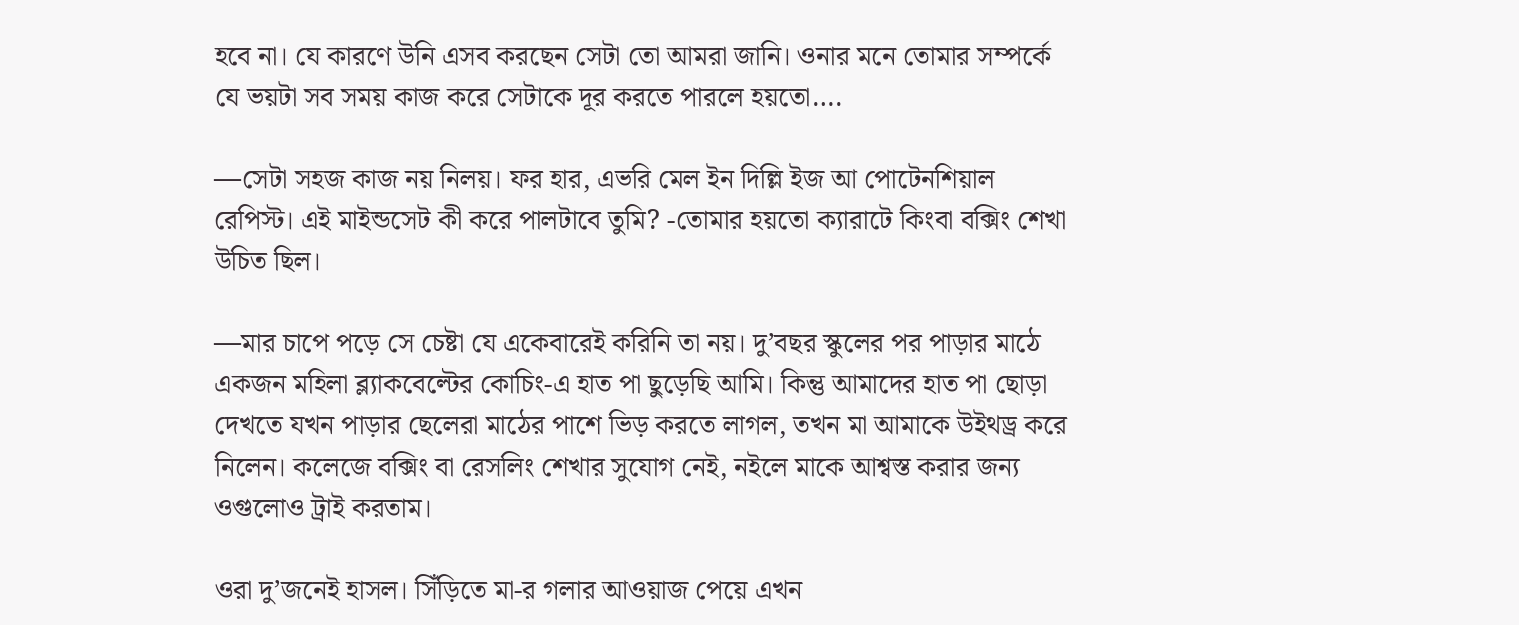হবে না। যে কারণে উনি এসব করছেন সেটা তো আমরা জানি। ওনার মনে তোমার সম্পর্কে যে ভয়টা সব সময় কাজ করে সেটাকে দূর করতে পারলে হয়তো….

—সেটা সহজ কাজ নয় নিলয়। ফর হার, এভরি মেল ইন দিল্লি ইজ আ পোটেনশিয়াল রেপিস্ট। এই মাইন্ডসেট কী করে পালটাবে তুমি? -তোমার হয়তো ক্যারাটে কিংবা বক্সিং শেখা উচিত ছিল।

—মার চাপে পড়ে সে চেষ্টা যে একেবারেই করিনি তা নয়। দু’বছর স্কুলের পর পাড়ার মাঠে একজন মহিলা ব্ল্যাকবেল্টের কোচিং-এ হাত পা ছুড়েছি আমি। কিন্তু আমাদের হাত পা ছোড়া দেখতে যখন পাড়ার ছেলেরা মাঠের পাশে ভিড় করতে লাগল, তখন মা আমাকে উইথড্র করে নিলেন। কলেজে বক্সিং বা রেসলিং শেখার সুযোগ নেই, নইলে মাকে আশ্বস্ত করার জন্য ওগুলোও ট্রাই করতাম।

ওরা দু’জনেই হাসল। সিঁড়িতে মা-র গলার আওয়াজ পেয়ে এখন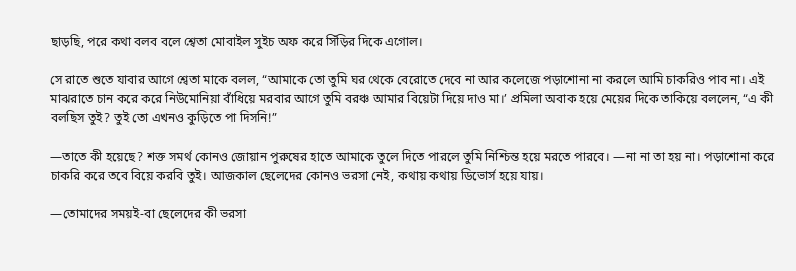ছাড়ছি, পরে কথা বলব বলে শ্বেতা মোবাইল সুইচ অফ করে সিঁড়ির দিকে এগোল।

সে রাতে শুতে যাবার আগে শ্বেতা মাকে বলল, “আমাকে তো তুমি ঘর থেকে বেরোতে দেবে না আর কলেজে পড়াশোনা না করলে আমি চাকরিও পাব না। এই মাঝরাতে চান করে করে নিউমোনিয়া বাঁধিয়ে মরবার আগে তুমি বরঞ্চ আমার বিয়েটা দিয়ে দাও মা।’ প্রমিলা অবাক হয়ে মেয়ের দিকে তাকিয়ে বললেন, “এ কী বলছিস তুই? তুই তো এখনও কুড়িতে পা দিসনি!”

—তাতে কী হয়েছে? শক্ত সমর্থ কোনও জোয়ান পুরুষের হাতে আমাকে তুলে দিতে পারলে তুমি নিশ্চিন্ত হয়ে মরতে পারবে। —না না তা হয় না। পড়াশোনা করে চাকরি করে তবে বিয়ে করবি তুই। আজকাল ছেলেদের কোনও ভরসা নেই, কথায় কথায় ডিভোর্স হয়ে যায়।

—তোমাদের সময়ই-বা ছেলেদের কী ভরসা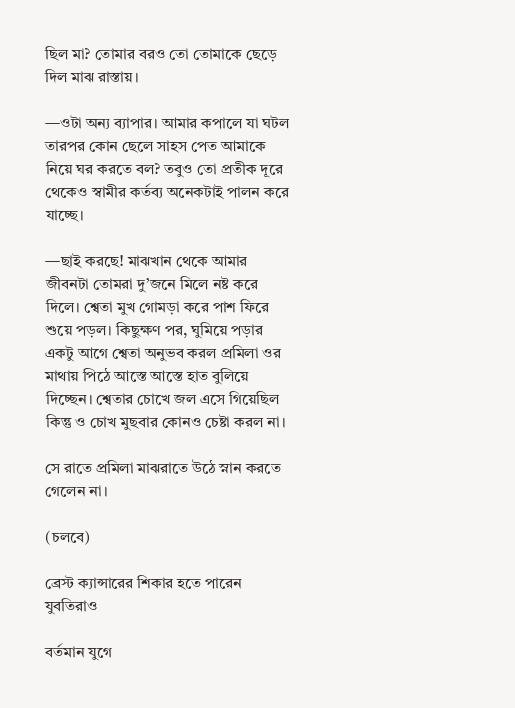ছিল মা? তোমার বরও তো তোমাকে ছেড়ে দিল মাঝ রাস্তায়।

—ওটা অন্য ব্যাপার। আমার কপালে যা ঘটল তারপর কোন ছেলে সাহস পেত আমাকে নিয়ে ঘর করতে বল? তবুও তো প্রতীক দূরে থেকেও স্বামীর কর্তব্য অনেকটাই পালন করে যাচ্ছে।

—ছাই করছে! মাঝখান থেকে আমার জীবনটা তোমরা দু’জনে মিলে নষ্ট করে দিলে। শ্বেতা মুখ গোমড়া করে পাশ ফিরে শুয়ে পড়ল। কিছুক্ষণ পর, ঘুমিয়ে পড়ার একটু আগে শ্বেতা অনুভব করল প্রমিলা ওর মাথায় পিঠে আস্তে আস্তে হাত বুলিয়ে দিচ্ছেন। শ্বেতার চোখে জল এসে গিয়েছিল কিন্তু ও চোখ মুছবার কোনও চেষ্টা করল না।

সে রাতে প্রমিলা মাঝরাতে উঠে স্নান করতে গেলেন না।

(চলবে)

ব্রেস্ট ক্যান্সারের শিকার হতে পারেন যুবতিরাও

বর্তমান যুগে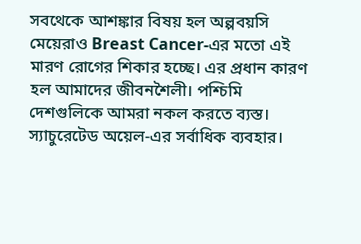সবথেকে আশঙ্কার বিষয় হল অল্পবয়সি মেয়েরাও Breast Cancer-এর মতো এই মারণ রোগের শিকার হচ্ছে। এর প্রধান কারণ হল আমাদের জীবনশৈলী। পশ্চিমি দেশগুলিকে আমরা নকল করতে ব্যস্ত। স্যাচুরেটেড অয়েল-এর সর্বাধিক ব্যবহার।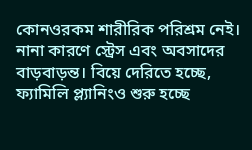কোনওরকম শারীরিক পরিশ্রম নেই। নানা কারণে স্ট্রেস এবং অবসাদের বাড়বাড়ন্ত। বিয়ে দেরিতে হচ্ছে, ফ্যামিলি প্ল্যানিংও শুরু হচ্ছে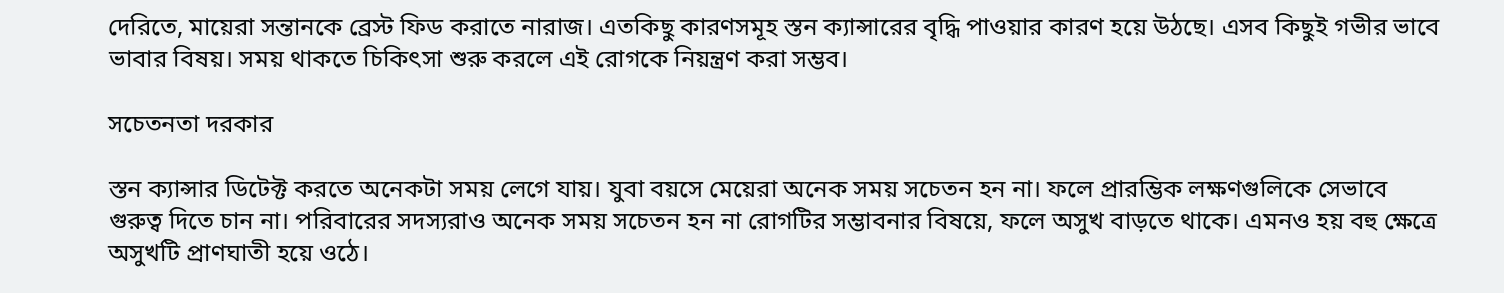দেরিতে, মায়েরা সন্তানকে ব্রেস্ট ফিড করাতে নারাজ। এতকিছু কারণসমূহ স্তন ক্যান্সারের বৃদ্ধি পাওয়ার কারণ হয়ে উঠছে। এসব কিছুই গভীর ভাবে ভাবার বিষয়। সময় থাকতে চিকিৎসা শুরু করলে এই রোগকে নিয়ন্ত্রণ করা সম্ভব।

সচেতনতা দরকার

স্তন ক্যান্সার ডিটেক্ট করতে অনেকটা সময় লেগে যায়। যুবা বয়সে মেয়েরা অনেক সময় সচেতন হন না। ফলে প্রারম্ভিক লক্ষণগুলিকে সেভাবে গুরুত্ব দিতে চান না। পরিবারের সদস্যরাও অনেক সময় সচেতন হন না রোগটির সম্ভাবনার বিষয়ে, ফলে অসুখ বাড়তে থাকে। এমনও হয় বহু ক্ষেত্রে অসুখটি প্রাণঘাতী হয়ে ওঠে।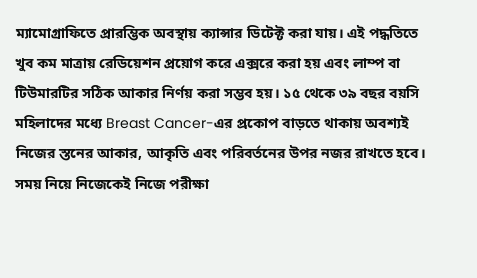ম্যামোগ্রাফিতে প্রারম্ভিক অবস্থায় ক্যান্সার ডিটেক্ট করা যায়। এই পদ্ধতিতে খুব কম মাত্রায় রেডিয়েশন প্রয়োগ করে এক্সরে করা হয় এবং লাম্প বা টিউমারটির সঠিক আকার নির্ণয় করা সম্ভব হয়। ১৫ থেকে ৩৯ বছর বয়সি মহিলাদের মধ্যে Breast Cancer-এর প্রকোপ বাড়তে থাকায় অবশ্যই নিজের স্তনের আকার, আকৃতি এবং পরিবর্তনের উপর নজর রাখতে হবে। সময় নিয়ে নিজেকেই নিজে পরীক্ষা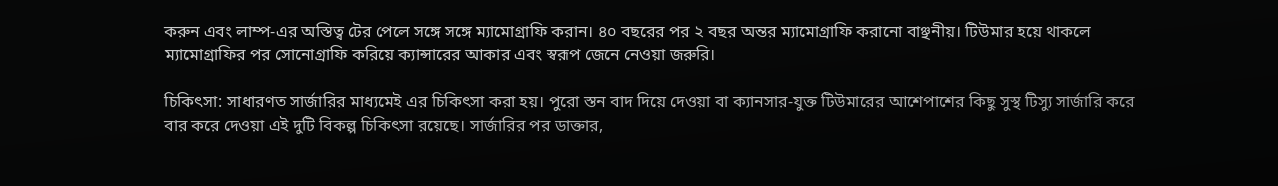করুন এবং লাম্প-এর অস্তিত্ব টের পেলে সঙ্গে সঙ্গে ম্যামোগ্রাফি করান। ৪০ বছরের পর ২ বছর অন্তর ম্যামোগ্রাফি করানো বাঞ্ছনীয়। টিউমার হয়ে থাকলে ম্যামোগ্রাফির পর সোনোগ্রাফি করিয়ে ক্যান্সারের আকার এবং স্বরূপ জেনে নেওয়া জরুরি।

চিকিৎসা: সাধারণত সার্জারির মাধ্যমেই এর চিকিৎসা করা হয়। পুরো স্তন বাদ দিয়ে দেওয়া বা ক্যানসার-যুক্ত টিউমারের আশেপাশের কিছু সুস্থ টিস্যু সার্জারি করে বার করে দেওয়া এই দুটি বিকল্প চিকিৎসা রয়েছে। সার্জারির পর ডাক্তার,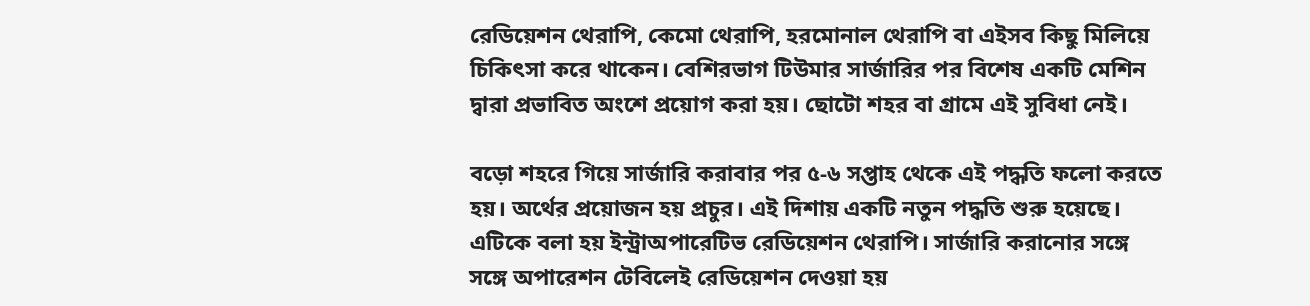রেডিয়েশন থেরাপি, কেমো থেরাপি, হরমোনাল থেরাপি বা এইসব কিছু মিলিয়ে চিকিৎসা করে থাকেন। বেশিরভাগ টিউমার সার্জারির পর বিশেষ একটি মেশিন দ্বারা প্রভাবিত অংশে প্রয়োগ করা হয়। ছোটো শহর বা গ্রামে এই সুবিধা নেই।

বড়ো শহরে গিয়ে সার্জারি করাবার পর ৫-৬ সপ্তাহ থেকে এই পদ্ধতি ফলো করতে হয়। অর্থের প্রয়োজন হয় প্রচুর। এই দিশায় একটি নতুন পদ্ধতি শুরু হয়েছে। এটিকে বলা হয় ইন্ট্রাঅপারেটিভ রেডিয়েশন থেরাপি। সার্জারি করানোর সঙ্গে সঙ্গে অপারেশন টেবিলেই রেডিয়েশন দেওয়া হয়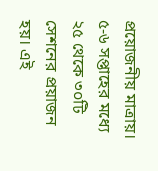প্রয়োজনীয় মাত্রায়। ৫-৬ সপ্তাহের মধ্যে ২৫ থেকে ৩০টি সেশনের প্রয়াজন হয়। এই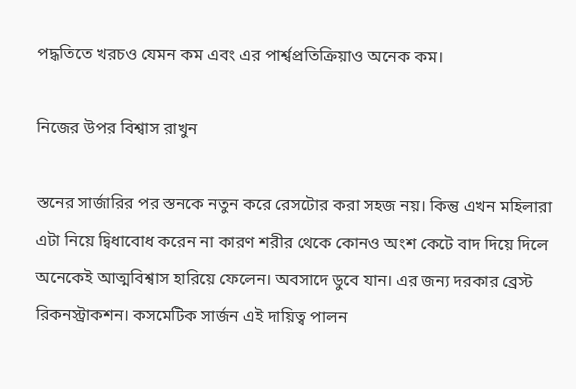পদ্ধতিতে খরচও যেমন কম এবং এর পার্শ্বপ্রতিক্রিয়াও অনেক কম।

নিজের উপর বিশ্বাস রাখুন

স্তনের সার্জারির পর স্তনকে নতুন করে রেসটোর করা সহজ নয়। কিন্তু এখন মহিলারা এটা নিয়ে দ্বিধাবোধ করেন না কারণ শরীর থেকে কোনও অংশ কেটে বাদ দিয়ে দিলে অনেকেই আত্মবিশ্বাস হারিয়ে ফেলেন। অবসাদে ডুবে যান। এর জন্য দরকার ব্রেস্ট রিকনস্ট্রাকশন। কসমেটিক সার্জন এই দায়িত্ব পালন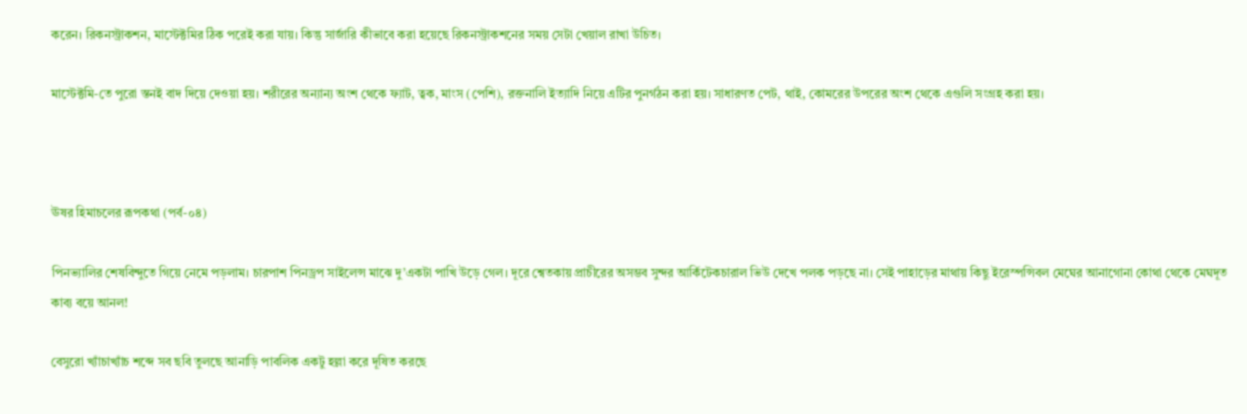করেন। রিকনস্ট্রাকশন, মাস্টেক্টমির ঠিক পরেই করা যায়। কিন্তু সার্জারি কীভাবে করা হয়েছে রিকনস্ট্রাকশনের সময় সেটা খেয়াল রাখা উচিত।

মাস্টেক্টমি-তে পুরো স্তনই বাদ দিয়ে দেওয়া হয়। শরীরের অন্যান্য অংশ থেকে ফ্যাট, ত্বক, মাংস (পেশি), রক্তনালি ইত্যাদি নিয়ে এটির পুনর্গঠন করা হয়। সাধারণত পেট, থাই, কোমরের উপরের অংশ থেকে এগুলি সংগ্রহ করা হয়।



ঊষর হিমাচলের রূপকথা (পর্ব-০৪)

পিনভ্যালির শেষবিন্দুতে গিয়ে নেমে পড়লাম। চারপাশ পিনড্রপ সাইলেন্স মাঝে দু’একটা পাখি উড়ে গেল। দূরে শ্বেতকায় প্রাচীরের অসম্ভব সুন্দর আর্কিটেকচারাল ভিউ দেখে পলক পড়ছে না। সেই পাহাড়ের মাথায় কিছু ইরেস্পন্সিবল মেঘের আনাগোনা কোথা থেকে মেঘদূত কাব্য বয়ে আনল!

বেসুরো খ্যাঁচাখ্যাঁচ শব্দে সব ছবি তুলছে আনাড়ি পাবলিক একটু হল্লা করে দূষিত করছে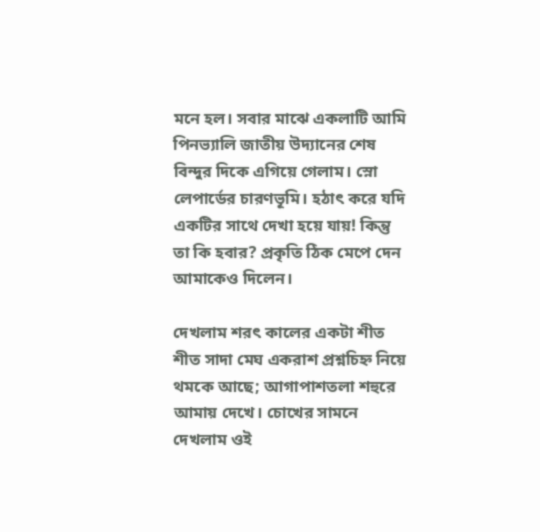মনে হল। সবার মাঝে একলাটি আমি পিনভ্যালি জাতীয় উদ্যানের শেষ বিন্দুর দিকে এগিয়ে গেলাম। স্নো লেপার্ডের চারণভূমি। হঠাৎ করে যদি একটির সাথে দেখা হয়ে যায়! কিন্তু তা কি হবার? প্রকৃতি ঠিক মেপে দেন আমাকেও দিলেন।

দেখলাম শরৎ কালের একটা শীত শীত সাদা মেঘ একরাশ প্রশ্নচিহ্ন নিয়ে থমকে আছে; আগাপাশতলা শহুরে আমায় দেখে। চোখের সামনে দেখলাম ওই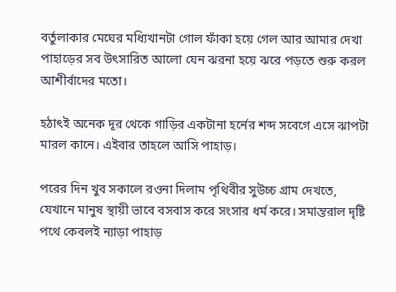বর্তুলাকার মেঘের মধ্যিখানটা গোল ফাঁকা হয়ে গেল আর আমার দেখা পাহাড়ের সব উৎসারিত আলো যেন ঝরনা হয়ে ঝরে পড়তে শুরু করল আশীর্বাদের মতো।

হঠাৎই অনেক দূর থেকে গাড়ির একটানা হর্নের শব্দ সবেগে এসে ঝাপটা মারল কানে। এইবার তাহলে আসি পাহাড়।

পরের দিন খুব সকালে রওনা দিলাম পৃথিবীর সুউচ্চ গ্রাম দেখতে, যেখানে মানুষ স্থায়ী ভাবে বসবাস করে সংসার ধর্ম করে। সমান্তরাল দৃষ্টি পথে কেবলই ন্যাড়া পাহাড়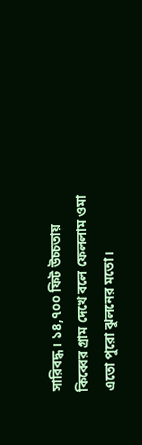সারিবদ্ধ। ১৪,৭০০ ফিট উচ্চতায় কিব্বের গ্রাম দেখে বলে ফেললাম ওমা এতো পুরো ঝুলনের মতো।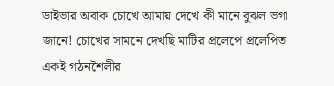ডাইভার অবাক চোখে আমায় দেখে কী মানে বুঝল ভগা জানে! চোখের সামনে দেখছি মাটির প্রলেপে প্রলেপিত একই গঠনশৈলীর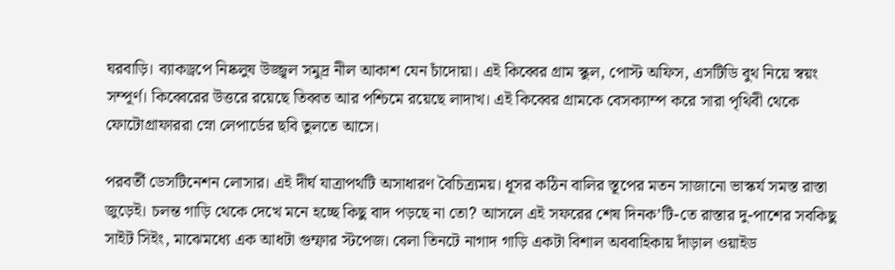ঘরবাড়ি। ব্যাকড্রপে নিষ্কলুষ উজ্জ্বল সমুদ্র নীল আকাশ যেন চাঁদোয়া। এই কিব্বের গ্রাম স্কুল, পোস্ট অফিস, এসটিডি বুথ নিয়ে স্বয়ং সম্পূর্ণ। কিব্বেরের উত্তরে রয়েছে তিব্বত আর পশ্চিমে রয়েছে লাদাখ। এই কিব্বের গ্রামকে বেসক্যাম্প করে সারা পৃথিবী থেকে ফোটোগ্রাফাররা স্নো লেপার্ডের ছবি তুলতে আসে।

পরবর্তী ডেসটিনেশন লোসার। এই দীর্ঘ যাত্রাপথটি অসাধারণ বৈচিত্র্যময়। ধূসর কঠিন বালির স্তূপের মতন সাজানো ভাস্কর্য সমস্ত রাস্তা জুড়েই। চলন্ত গাড়ি থেকে দেখে মনে হচ্ছে কিছু বাদ পড়ছে না তো? আসলে এই সফরের শেষ দিনক’টি-তে রাস্তার দু-পাশের সবকিছু সাইট সিইং, মাঝেমধ্যে এক আধটা গুম্ফার স্টপেজ। বেলা তিনটে নাগাদ গাড়ি একটা বিশাল অববাহিকায় দাঁড়াল ওয়াইড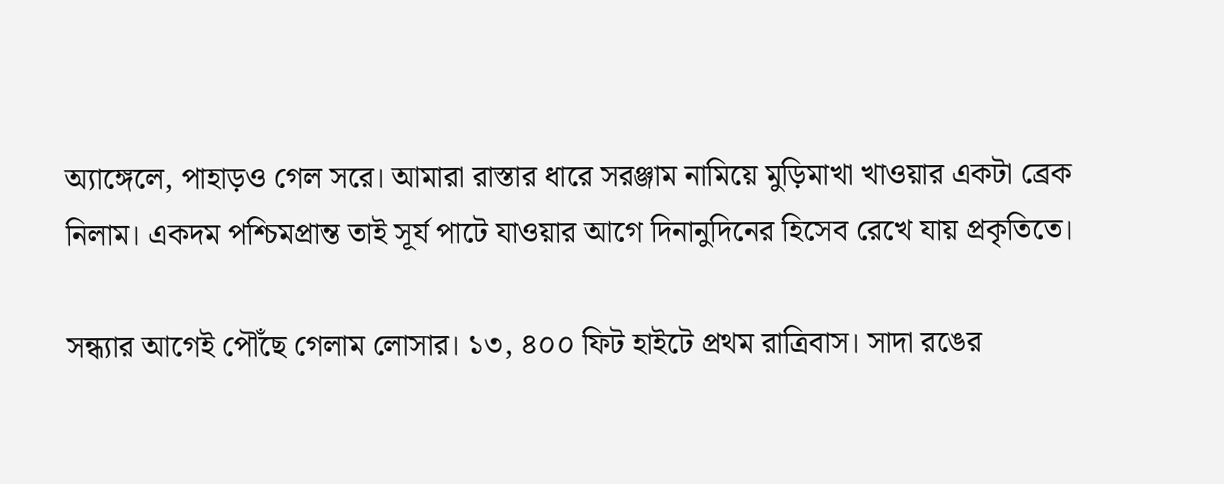অ্যাঙ্গেলে, পাহাড়ও গেল সরে। আমারা রাস্তার ধারে সরঞ্জাম নামিয়ে মুড়িমাখা খাওয়ার একটা ব্রেক নিলাম। একদম পশ্চিমপ্রান্ত তাই সূর্য পাটে যাওয়ার আগে দিনানুদিনের হিসেব রেখে যায় প্রকৃতিতে।

সন্ধ্যার আগেই পৌঁছে গেলাম লোসার। ১৩, ৪০০ ফিট হাইটে প্রথম রাত্রিবাস। সাদা রঙের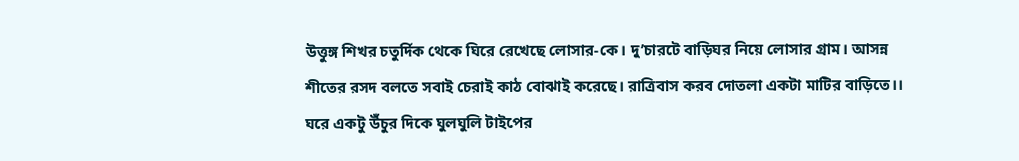উত্তুঙ্গ শিখর চতুর্দিক থেকে ঘিরে রেখেছে লোসার-কে। দু’চারটে বাড়িঘর নিয়ে লোসার গ্রাম। আসন্ন শীতের রসদ বলতে সবাই চেরাই কাঠ বোঝাই করেছে। রাত্রিবাস করব দোতলা একটা মাটির বাড়িতে।। ঘরে একটু উঁচুর দিকে ঘুলঘুলি টাইপের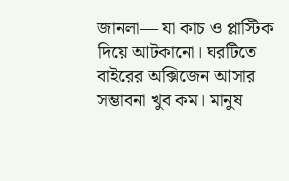জানলা— যা কাচ ও প্লাস্টিক দিয়ে আটকানো। ঘরটিতে বাইরের অক্সিজেন আসার সম্ভাবনা খুব কম। মানুষ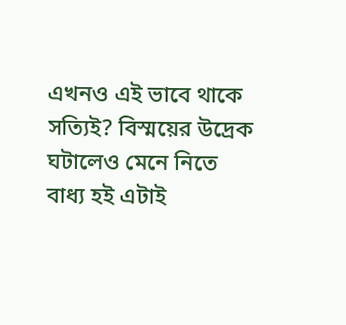এখনও এই ভাবে থাকে সত্যিই? বিস্ময়ের উদ্রেক ঘটালেও মেনে নিতে বাধ্য হই এটাই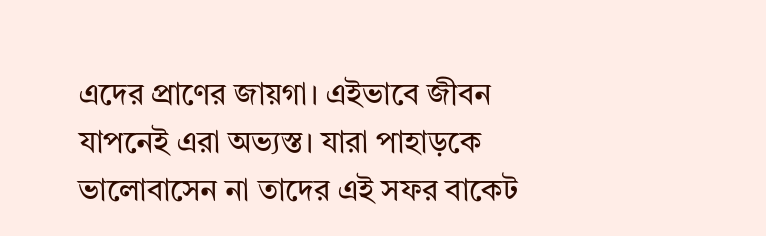এদের প্রাণের জায়গা। এইভাবে জীবন যাপনেই এরা অভ্যস্ত। যারা পাহাড়কে ভালোবাসেন না তাদের এই সফর বাকেট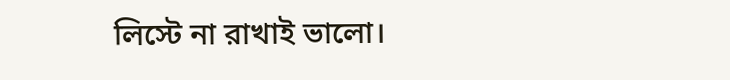লিস্টে না রাখাই ভালো।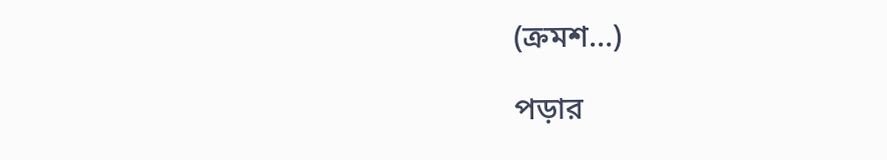(ক্রমশ…)

পড়ার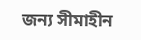জন্য সীমাহীন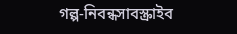গল্প-নিবন্ধসাবস্ক্রাইব